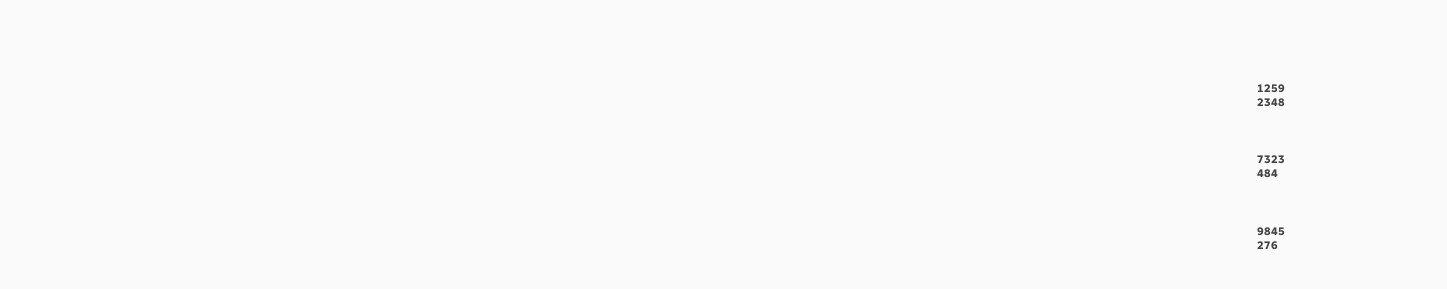1259
2348



7323
484



9845
276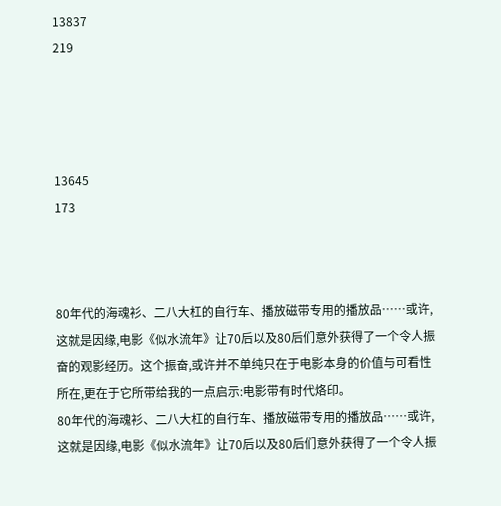13837
219




13645
173



80年代的海魂衫、二八大杠的自行车、播放磁带专用的播放品……或许,这就是因缘,电影《似水流年》让70后以及80后们意外获得了一个令人振奋的观影经历。这个振奋,或许并不单纯只在于电影本身的价值与可看性所在,更在于它所带给我的一点启示:电影带有时代烙印。
80年代的海魂衫、二八大杠的自行车、播放磁带专用的播放品……或许,这就是因缘,电影《似水流年》让70后以及80后们意外获得了一个令人振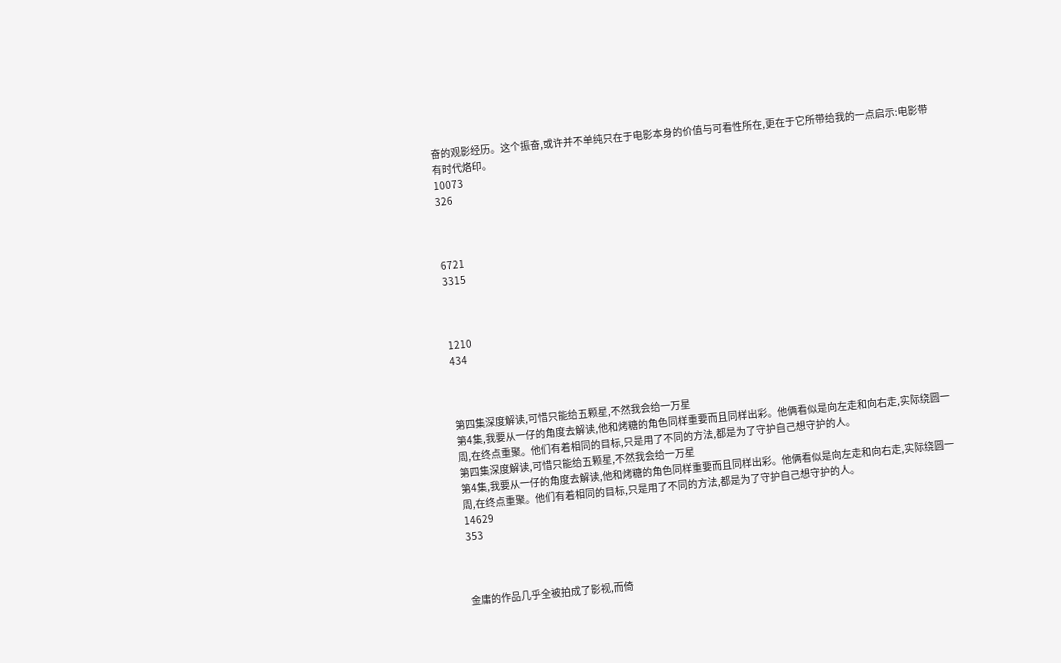奋的观影经历。这个振奋,或许并不单纯只在于电影本身的价值与可看性所在,更在于它所带给我的一点启示:电影带有时代烙印。
10073
326



6721
3315



1210
434



第四集深度解读,可惜只能给五颗星,不然我会给一万星
第4集,我要从一仔的角度去解读,他和烤糖的角色同样重要而且同样出彩。他俩看似是向左走和向右走,实际绕圆一周,在终点重聚。他们有着相同的目标,只是用了不同的方法,都是为了守护自己想守护的人。
第四集深度解读,可惜只能给五颗星,不然我会给一万星
第4集,我要从一仔的角度去解读,他和烤糖的角色同样重要而且同样出彩。他俩看似是向左走和向右走,实际绕圆一周,在终点重聚。他们有着相同的目标,只是用了不同的方法,都是为了守护自己想守护的人。
14629
353



金庸的作品几乎全被拍成了影视,而倚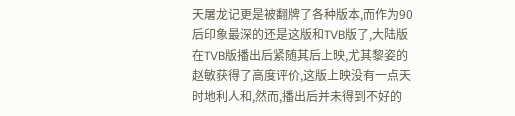天屠龙记更是被翻牌了各种版本,而作为90后印象最深的还是这版和TVB版了,大陆版在TVB版播出后紧随其后上映,尤其黎姿的赵敏获得了高度评价,这版上映没有一点天时地利人和,然而,播出后并未得到不好的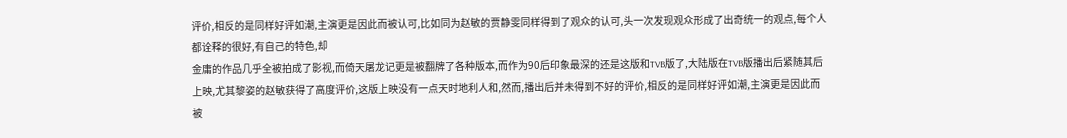评价,相反的是同样好评如潮,主演更是因此而被认可,比如同为赵敏的贾静雯同样得到了观众的认可,头一次发现观众形成了出奇统一的观点,每个人都诠释的很好,有自己的特色,却
金庸的作品几乎全被拍成了影视,而倚天屠龙记更是被翻牌了各种版本,而作为90后印象最深的还是这版和TVB版了,大陆版在TVB版播出后紧随其后上映,尤其黎姿的赵敏获得了高度评价,这版上映没有一点天时地利人和,然而,播出后并未得到不好的评价,相反的是同样好评如潮,主演更是因此而被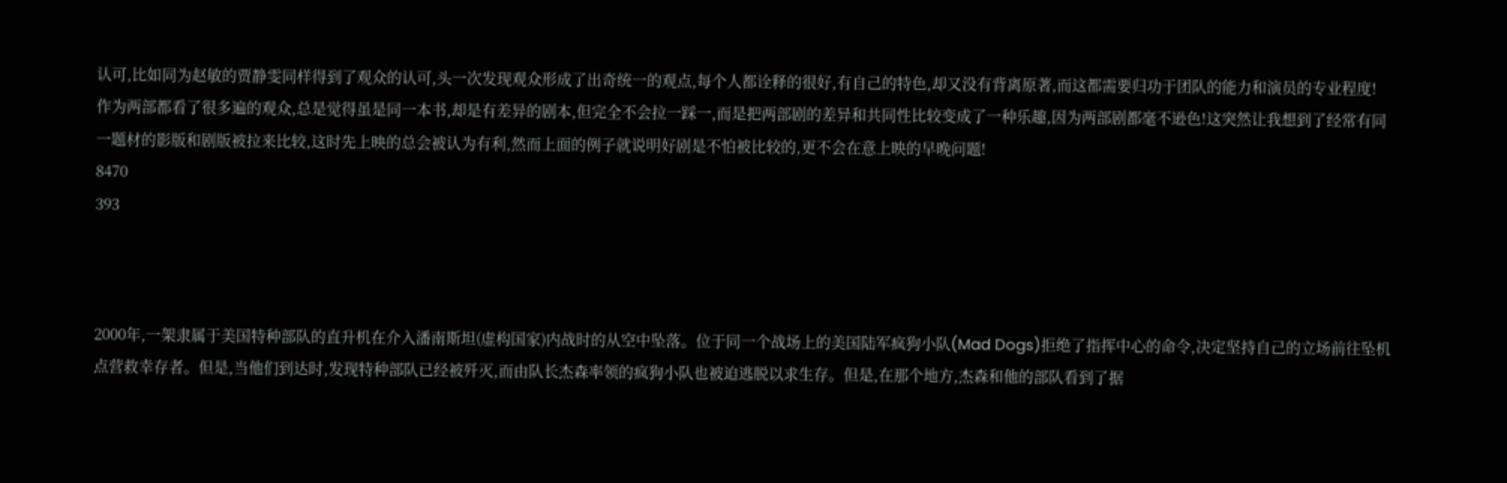认可,比如同为赵敏的贾静雯同样得到了观众的认可,头一次发现观众形成了出奇统一的观点,每个人都诠释的很好,有自己的特色,却又没有背离原著,而这都需要归功于团队的能力和演员的专业程度!
作为两部都看了很多遍的观众,总是觉得虽是同一本书,却是有差异的剧本,但完全不会拉一踩一,而是把两部剧的差异和共同性比较变成了一种乐趣,因为两部剧都毫不逊色!这突然让我想到了经常有同一题材的影版和剧版被拉来比较,这时先上映的总会被认为有利,然而上面的例子就说明好剧是不怕被比较的,更不会在意上映的早晚问题!
8470
393



2000年,一架隶属于美国特种部队的直升机在介入潘南斯坦(虚构国家)内战时的从空中坠落。位于同一个战场上的美国陆军疯狗小队(Mad Dogs)拒绝了指挥中心的命令,决定坚持自己的立场前往坠机点营救幸存者。但是,当他们到达时,发现特种部队已经被歼灭,而由队长杰森率领的疯狗小队也被迫逃脱以求生存。但是,在那个地方,杰森和他的部队看到了据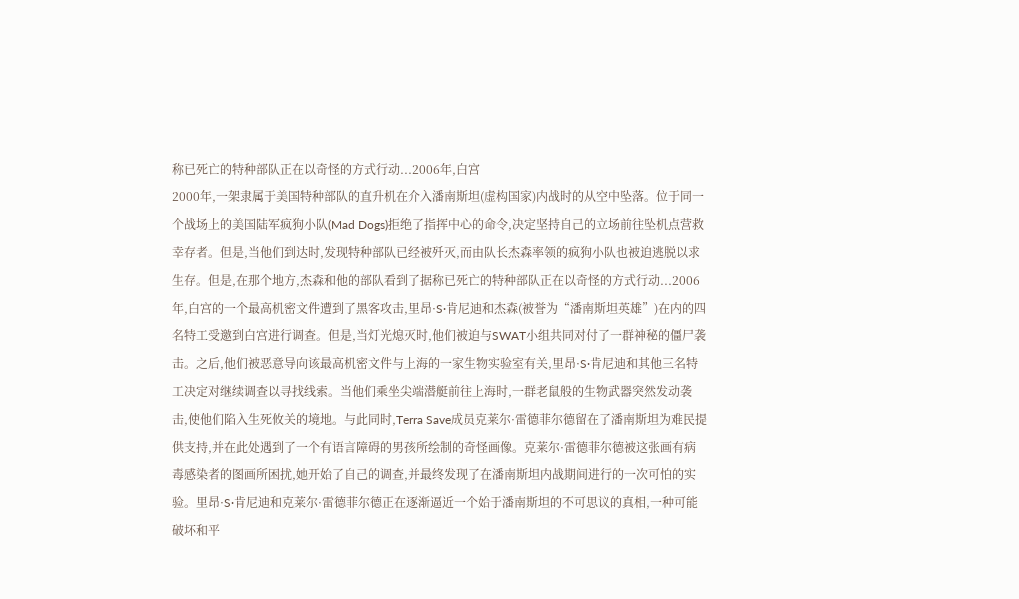称已死亡的特种部队正在以奇怪的方式行动...2006年,白宫
2000年,一架隶属于美国特种部队的直升机在介入潘南斯坦(虚构国家)内战时的从空中坠落。位于同一个战场上的美国陆军疯狗小队(Mad Dogs)拒绝了指挥中心的命令,决定坚持自己的立场前往坠机点营救幸存者。但是,当他们到达时,发现特种部队已经被歼灭,而由队长杰森率领的疯狗小队也被迫逃脱以求生存。但是,在那个地方,杰森和他的部队看到了据称已死亡的特种部队正在以奇怪的方式行动...2006年,白宫的一个最高机密文件遭到了黑客攻击,里昂·S·肯尼迪和杰森(被誉为“潘南斯坦英雄”)在内的四名特工受邀到白宫进行调查。但是,当灯光熄灭时,他们被迫与SWAT小组共同对付了一群神秘的僵尸袭击。之后,他们被恶意导向该最高机密文件与上海的一家生物实验室有关,里昂·S·肯尼迪和其他三名特工决定对继续调查以寻找线索。当他们乘坐尖端潜艇前往上海时,一群老鼠般的生物武器突然发动袭击,使他们陷入生死攸关的境地。与此同时,Terra Save成员克莱尔·雷德菲尔德留在了潘南斯坦为难民提供支持,并在此处遇到了一个有语言障碍的男孩所绘制的奇怪画像。克莱尔·雷德菲尔德被这张画有病毒感染者的图画所困扰,她开始了自己的调查,并最终发现了在潘南斯坦内战期间进行的一次可怕的实验。里昂·S·肯尼迪和克莱尔·雷德菲尔德正在逐渐逼近一个始于潘南斯坦的不可思议的真相,一种可能破坏和平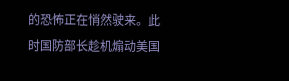的恐怖正在悄然驶来。此时国防部长趁机煽动美国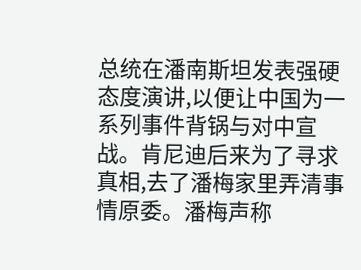总统在潘南斯坦发表强硬态度演讲,以便让中国为一系列事件背锅与对中宣战。肯尼迪后来为了寻求真相,去了潘梅家里弄清事情原委。潘梅声称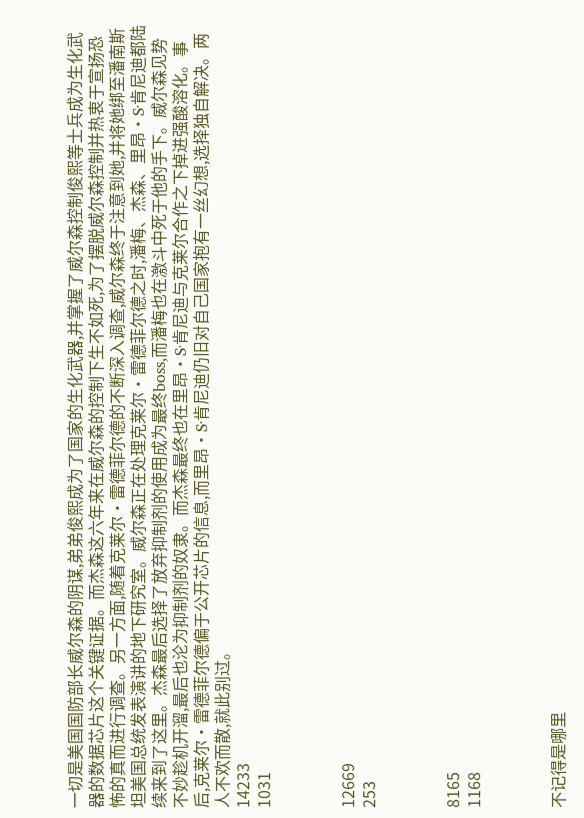一切是美国国防部长威尔森的阴谋,弟弟俊熙成为了国家的生化武器,并掌握了威尔森控制俊熙等士兵成为生化武器的数据芯片这个关键证据。而杰森这六年来在威尔森的控制下生不如死,为了摆脱威尔森控制并热衷于宣扬恐怖的真而进行调查。另一方面,随着克莱尔·雷德菲尔德的不断深入调查,威尔森终于注意到她,并将她绑至潘南斯坦美国总统发表演讲的地下研究室。威尔森正在处理克莱尔·雷德菲尔德之时,潘梅、杰森、里昂·S·肯尼迪都陆续来到了这里。杰森最后选择了放弃抑制剂的使用成为最终boss,而潘梅也在激斗中死于他的手下。威尔森见势不妙趁机开溜,最后也沦为抑制剂的奴隶。而杰森最终也在里昂·S·肯尼迪与克莱尔合作之下掉进强酸溶化。事后,克莱尔·雷德菲尔德偏于公开芯片的信息,而里昂·S·肯尼迪仍旧对自己国家抱有一丝幻想,选择独自解决。两人不欢而散,就此别过。
14233
1031



12669
253



8165
1168



不记得是哪里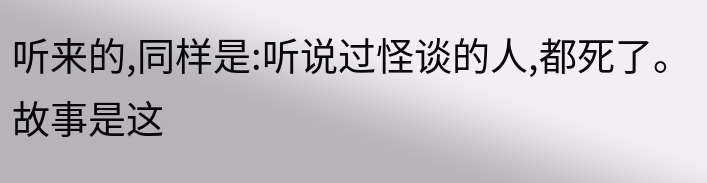听来的,同样是:听说过怪谈的人,都死了。
故事是这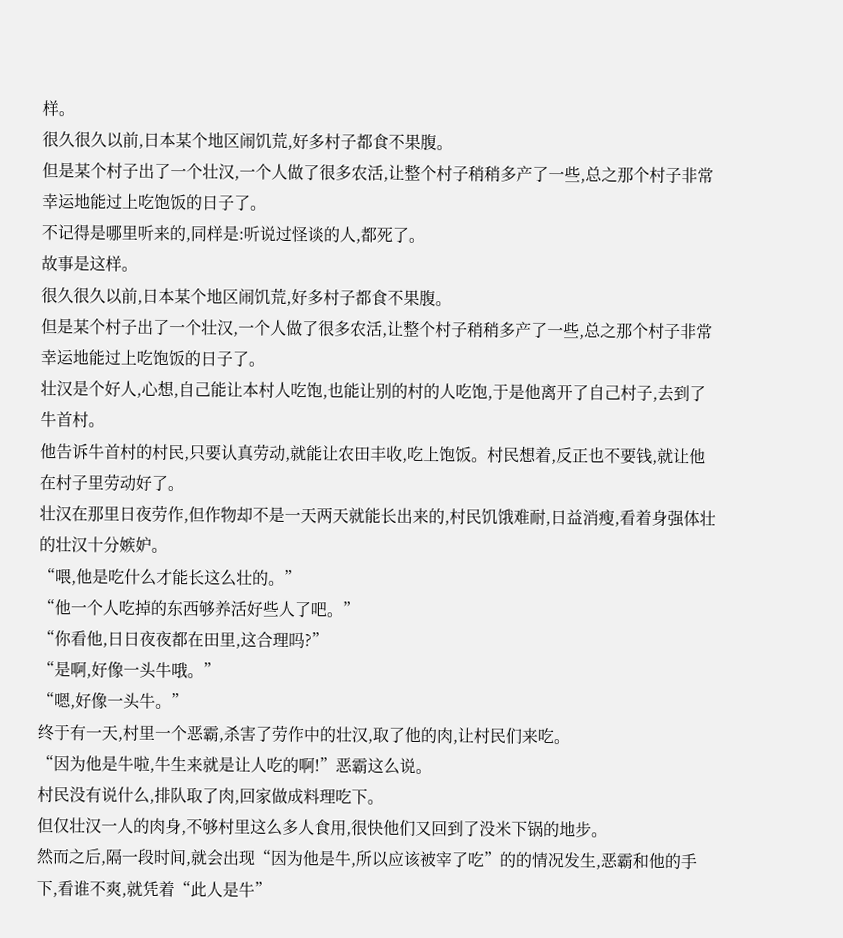样。
很久很久以前,日本某个地区闹饥荒,好多村子都食不果腹。
但是某个村子出了一个壮汉,一个人做了很多农活,让整个村子稍稍多产了一些,总之那个村子非常幸运地能过上吃饱饭的日子了。
不记得是哪里听来的,同样是:听说过怪谈的人,都死了。
故事是这样。
很久很久以前,日本某个地区闹饥荒,好多村子都食不果腹。
但是某个村子出了一个壮汉,一个人做了很多农活,让整个村子稍稍多产了一些,总之那个村子非常幸运地能过上吃饱饭的日子了。
壮汉是个好人,心想,自己能让本村人吃饱,也能让别的村的人吃饱,于是他离开了自己村子,去到了牛首村。
他告诉牛首村的村民,只要认真劳动,就能让农田丰收,吃上饱饭。村民想着,反正也不要钱,就让他在村子里劳动好了。
壮汉在那里日夜劳作,但作物却不是一天两天就能长出来的,村民饥饿难耐,日益消瘦,看着身强体壮的壮汉十分嫉妒。
“喂,他是吃什么才能长这么壮的。”
“他一个人吃掉的东西够养活好些人了吧。”
“你看他,日日夜夜都在田里,这合理吗?”
“是啊,好像一头牛哦。”
“嗯,好像一头牛。”
终于有一天,村里一个恶霸,杀害了劳作中的壮汉,取了他的肉,让村民们来吃。
“因为他是牛啦,牛生来就是让人吃的啊!”恶霸这么说。
村民没有说什么,排队取了肉,回家做成料理吃下。
但仅壮汉一人的肉身,不够村里这么多人食用,很快他们又回到了没米下锅的地步。
然而之后,隔一段时间,就会出现“因为他是牛,所以应该被宰了吃”的的情况发生,恶霸和他的手下,看谁不爽,就凭着“此人是牛”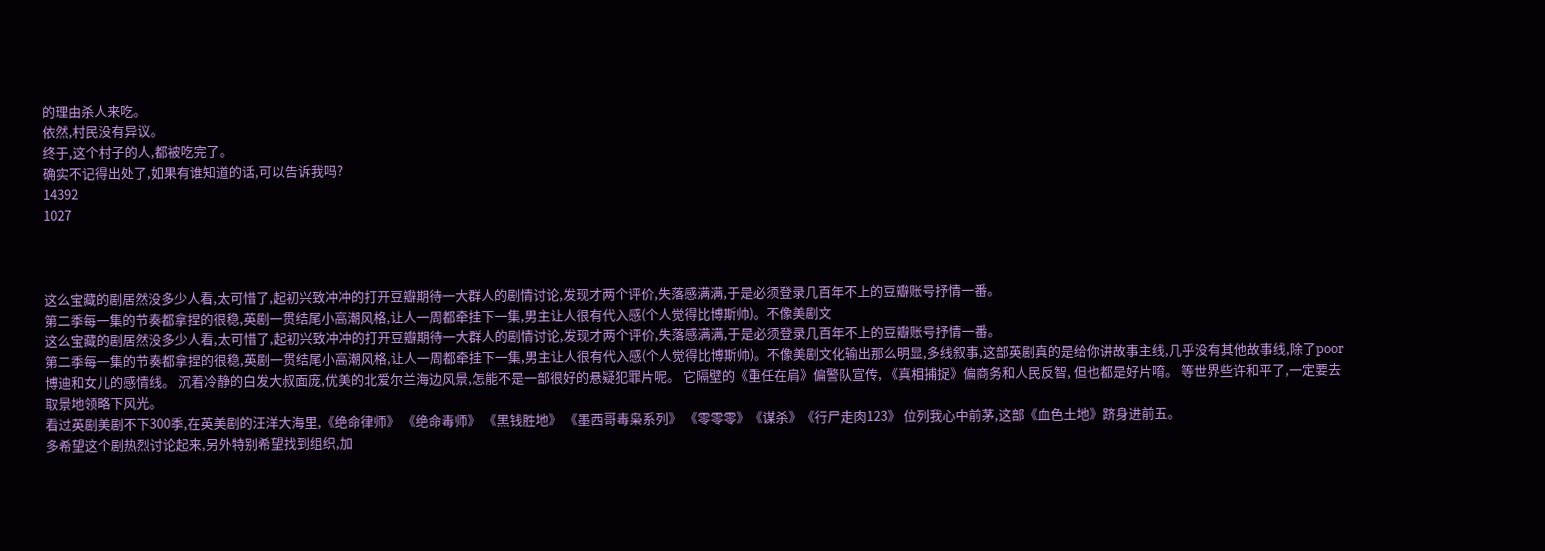的理由杀人来吃。
依然,村民没有异议。
终于,这个村子的人,都被吃完了。
确实不记得出处了,如果有谁知道的话,可以告诉我吗?
14392
1027



这么宝藏的剧居然没多少人看,太可惜了,起初兴致冲冲的打开豆瓣期待一大群人的剧情讨论,发现才两个评价,失落感满满,于是必须登录几百年不上的豆瓣账号抒情一番。
第二季每一集的节奏都拿捏的很稳,英剧一贯结尾小高潮风格,让人一周都牵挂下一集,男主让人很有代入感(个人觉得比博斯帅)。不像美剧文
这么宝藏的剧居然没多少人看,太可惜了,起初兴致冲冲的打开豆瓣期待一大群人的剧情讨论,发现才两个评价,失落感满满,于是必须登录几百年不上的豆瓣账号抒情一番。
第二季每一集的节奏都拿捏的很稳,英剧一贯结尾小高潮风格,让人一周都牵挂下一集,男主让人很有代入感(个人觉得比博斯帅)。不像美剧文化输出那么明显,多线叙事,这部英剧真的是给你讲故事主线,几乎没有其他故事线,除了poor博迪和女儿的感情线。 沉着冷静的白发大叔面庞,优美的北爱尔兰海边风景,怎能不是一部很好的悬疑犯罪片呢。 它隔壁的《重任在肩》偏警队宣传, 《真相捕捉》偏商务和人民反智, 但也都是好片唷。 等世界些许和平了,一定要去取景地领略下风光。
看过英剧美剧不下300季,在英美剧的汪洋大海里,《绝命律师》 《绝命毒师》 《黑钱胜地》 《墨西哥毒枭系列》 《零零零》《谋杀》《行尸走肉123》 位列我心中前茅,这部《血色土地》跻身进前五。
多希望这个剧热烈讨论起来,另外特别希望找到组织,加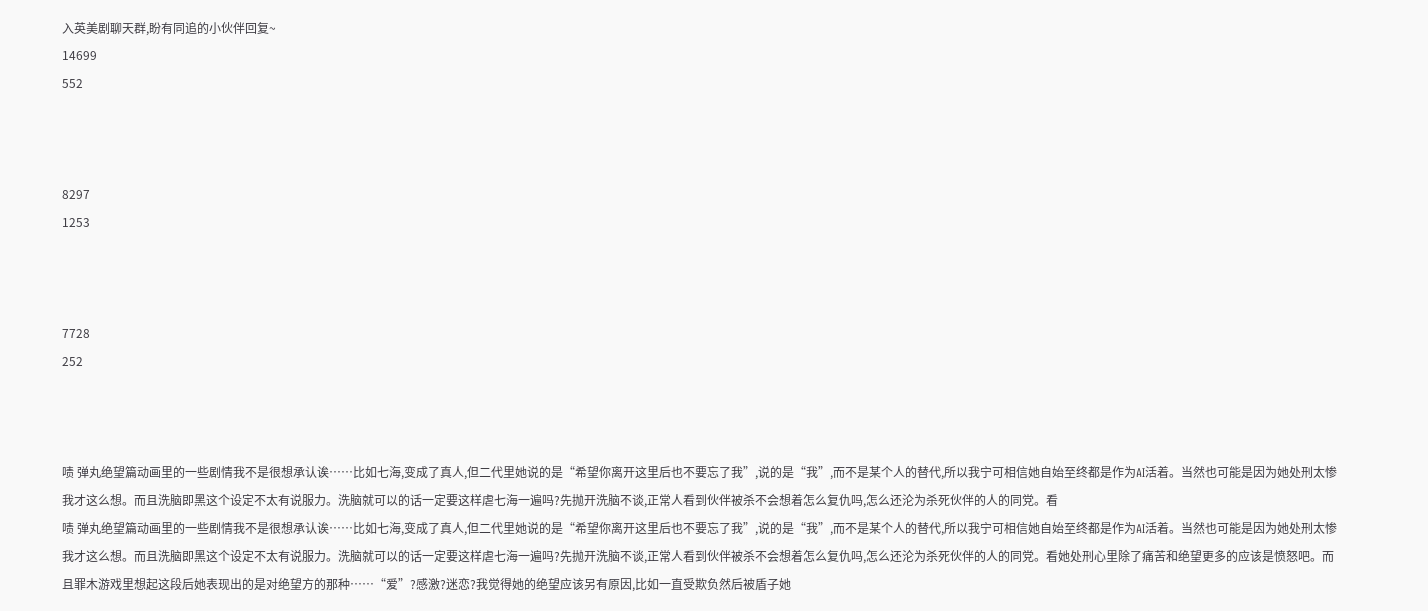入英美剧聊天群,盼有同追的小伙伴回复~
14699
552



8297
1253



7728
252



啧 弹丸绝望篇动画里的一些剧情我不是很想承认诶……比如七海,变成了真人,但二代里她说的是“希望你离开这里后也不要忘了我”,说的是“我”,而不是某个人的替代,所以我宁可相信她自始至终都是作为AI活着。当然也可能是因为她处刑太惨我才这么想。而且洗脑即黑这个设定不太有说服力。洗脑就可以的话一定要这样虐七海一遍吗?先抛开洗脑不谈,正常人看到伙伴被杀不会想着怎么复仇吗,怎么还沦为杀死伙伴的人的同党。看
啧 弹丸绝望篇动画里的一些剧情我不是很想承认诶……比如七海,变成了真人,但二代里她说的是“希望你离开这里后也不要忘了我”,说的是“我”,而不是某个人的替代,所以我宁可相信她自始至终都是作为AI活着。当然也可能是因为她处刑太惨我才这么想。而且洗脑即黑这个设定不太有说服力。洗脑就可以的话一定要这样虐七海一遍吗?先抛开洗脑不谈,正常人看到伙伴被杀不会想着怎么复仇吗,怎么还沦为杀死伙伴的人的同党。看她处刑心里除了痛苦和绝望更多的应该是愤怒吧。而且罪木游戏里想起这段后她表现出的是对绝望方的那种……“爱”?感激?迷恋?我觉得她的绝望应该另有原因,比如一直受欺负然后被盾子她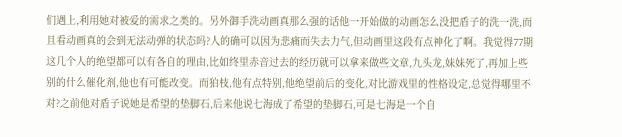们遇上,利用她对被爱的需求之类的。另外御手洗动画真那么强的话他一开始做的动画怎么没把盾子的洗一洗,而且看动画真的会到无法动弹的状态吗?人的确可以因为悲痛而失去力气,但动画里这段有点神化了啊。我觉得77期这几个人的绝望都可以有各自的理由,比如终里赤音过去的经历就可以拿来做些文章,九头龙,妹妹死了,再加上些别的什么催化剂,他也有可能改变。而狛枝,他有点特别,他绝望前后的变化,对比游戏里的性格设定,总觉得哪里不对?之前他对盾子说她是希望的垫脚石,后来他说七海成了希望的垫脚石,可是七海是一个自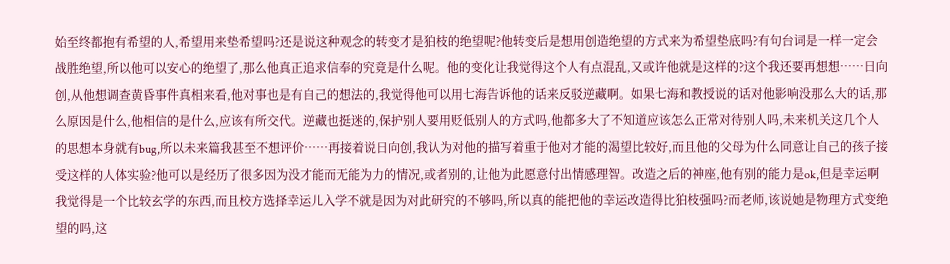始至终都抱有希望的人,希望用来垫希望吗?还是说这种观念的转变才是狛枝的绝望呢?他转变后是想用创造绝望的方式来为希望垫底吗?有句台词是一样一定会战胜绝望,所以他可以安心的绝望了,那么他真正追求信奉的究竟是什么呢。他的变化让我觉得这个人有点混乱,又或许他就是这样的?这个我还要再想想……日向创,从他想调查黄昏事件真相来看,他对事也是有自己的想法的,我觉得他可以用七海告诉他的话来反驳逆藏啊。如果七海和教授说的话对他影响没那么大的话,那么原因是什么,他相信的是什么,应该有所交代。逆藏也挺迷的,保护别人要用贬低别人的方式吗,他都多大了不知道应该怎么正常对待别人吗,未来机关这几个人的思想本身就有bug,所以未来篇我甚至不想评价……再接着说日向创,我认为对他的描写着重于他对才能的渴望比较好,而且他的父母为什么同意让自己的孩子接受这样的人体实验?他可以是经历了很多因为没才能而无能为力的情况,或者别的,让他为此愿意付出情感理智。改造之后的神座,他有别的能力是ok,但是幸运啊我觉得是一个比较玄学的东西,而且校方选择幸运儿入学不就是因为对此研究的不够吗,所以真的能把他的幸运改造得比狛枝强吗?而老师,该说她是物理方式变绝望的吗,这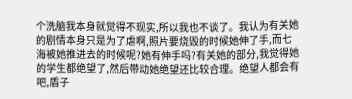个洗脑我本身就觉得不现实,所以我也不谈了。我认为有关她的剧情本身只是为了虐啊,照片要烧毁的时候她伸了手,而七海被她推进去的时候呢?她有伸手吗?有关她的部分,我觉得她的学生都绝望了,然后带动她绝望还比较合理。绝望人都会有吧,盾子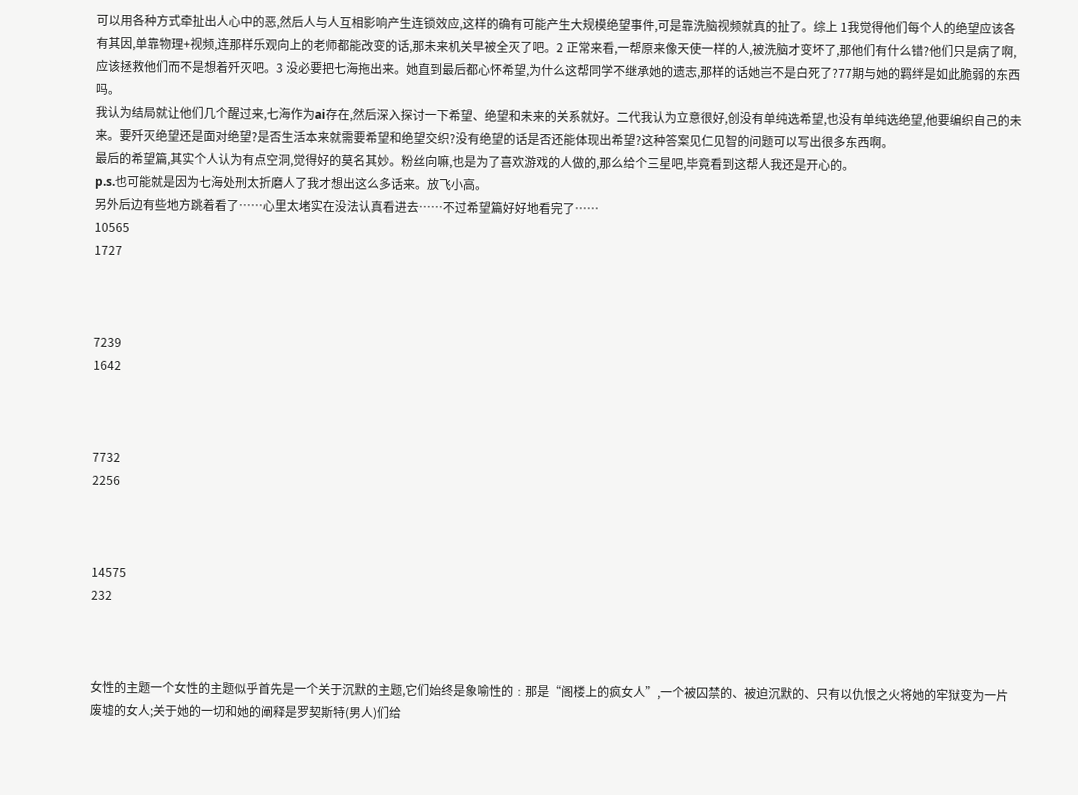可以用各种方式牵扯出人心中的恶,然后人与人互相影响产生连锁效应,这样的确有可能产生大规模绝望事件,可是靠洗脑视频就真的扯了。综上 1我觉得他们每个人的绝望应该各有其因,单靠物理+视频,连那样乐观向上的老师都能改变的话,那未来机关早被全灭了吧。2 正常来看,一帮原来像天使一样的人,被洗脑才变坏了,那他们有什么错?他们只是病了啊,应该拯救他们而不是想着歼灭吧。3 没必要把七海拖出来。她直到最后都心怀希望,为什么这帮同学不继承她的遗志,那样的话她岂不是白死了?77期与她的羁绊是如此脆弱的东西吗。
我认为结局就让他们几个醒过来,七海作为ai存在,然后深入探讨一下希望、绝望和未来的关系就好。二代我认为立意很好,创没有单纯选希望,也没有单纯选绝望,他要编织自己的未来。要歼灭绝望还是面对绝望?是否生活本来就需要希望和绝望交织?没有绝望的话是否还能体现出希望?这种答案见仁见智的问题可以写出很多东西啊。
最后的希望篇,其实个人认为有点空洞,觉得好的莫名其妙。粉丝向嘛,也是为了喜欢游戏的人做的,那么给个三星吧,毕竟看到这帮人我还是开心的。
p.s.也可能就是因为七海处刑太折磨人了我才想出这么多话来。放飞小高。
另外后边有些地方跳着看了……心里太堵实在没法认真看进去……不过希望篇好好地看完了……
10565
1727



7239
1642



7732
2256



14575
232



女性的主题一个女性的主题似乎首先是一个关于沉默的主题,它们始终是象喻性的﹕那是“阁楼上的疯女人”,一个被囚禁的、被迫沉默的、只有以仇恨之火将她的牢狱变为一片废墟的女人;关于她的一切和她的阐释是罗契斯特(男人)们给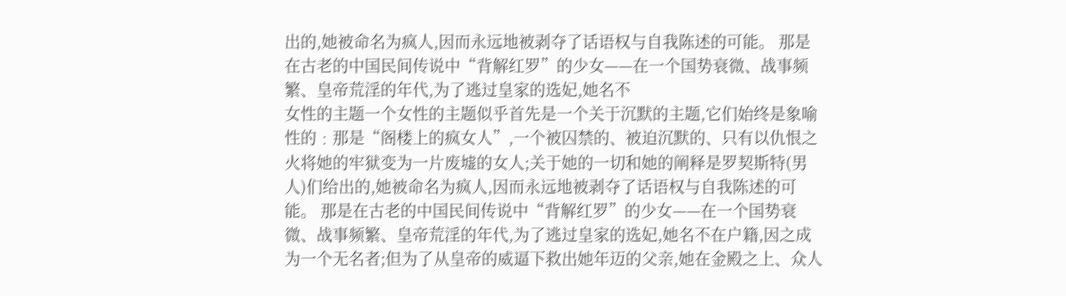出的,她被命名为疯人,因而永远地被剥夺了话语权与自我陈述的可能。 那是在古老的中国民间传说中“背解红罗”的少女——在一个国势衰微、战事频繁、皇帝荒淫的年代,为了逃过皇家的选妃,她名不
女性的主题一个女性的主题似乎首先是一个关于沉默的主题,它们始终是象喻性的﹕那是“阁楼上的疯女人”,一个被囚禁的、被迫沉默的、只有以仇恨之火将她的牢狱变为一片废墟的女人;关于她的一切和她的阐释是罗契斯特(男人)们给出的,她被命名为疯人,因而永远地被剥夺了话语权与自我陈述的可能。 那是在古老的中国民间传说中“背解红罗”的少女——在一个国势衰微、战事频繁、皇帝荒淫的年代,为了逃过皇家的选妃,她名不在户籍,因之成为一个无名者;但为了从皇帝的威逼下救出她年迈的父亲,她在金殿之上、众人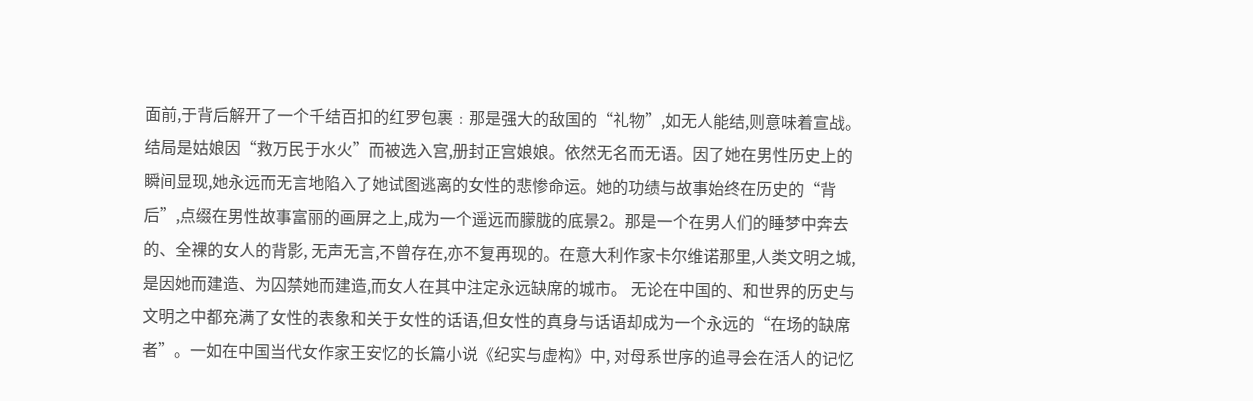面前,于背后解开了一个千结百扣的红罗包裹﹕那是强大的敌国的“礼物”,如无人能结,则意味着宣战。结局是姑娘因“救万民于水火”而被选入宫,册封正宫娘娘。依然无名而无语。因了她在男性历史上的瞬间显现,她永远而无言地陷入了她试图逃离的女性的悲惨命运。她的功绩与故事始终在历史的“背后”,点缀在男性故事富丽的画屏之上,成为一个遥远而朦胧的底景2。那是一个在男人们的睡梦中奔去的、全裸的女人的背影, 无声无言,不曾存在,亦不复再现的。在意大利作家卡尔维诺那里,人类文明之城,是因她而建造、为囚禁她而建造,而女人在其中注定永远缺席的城市。 无论在中国的、和世界的历史与文明之中都充满了女性的表象和关于女性的话语,但女性的真身与话语却成为一个永远的“在场的缺席者”。一如在中国当代女作家王安忆的长篇小说《纪实与虚构》中, 对母系世序的追寻会在活人的记忆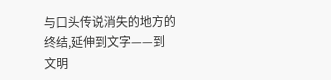与口头传说消失的地方的终结,延伸到文字——到文明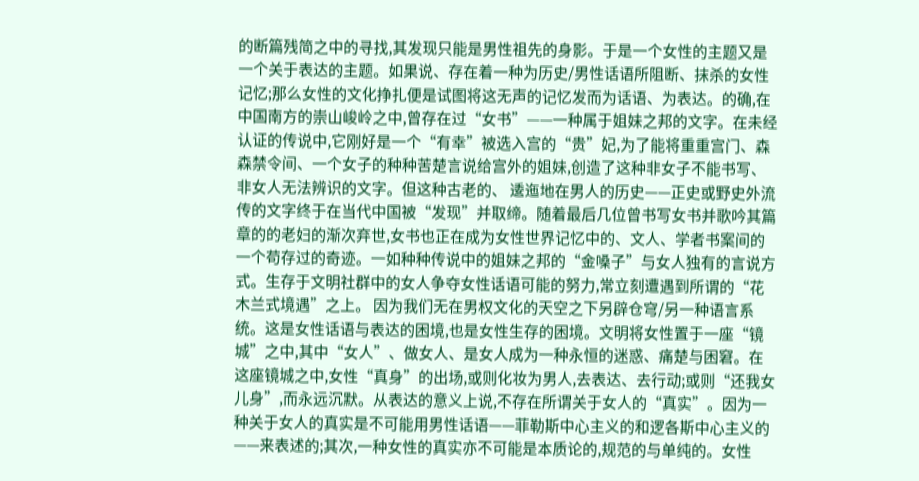的断篇残简之中的寻找,其发现只能是男性祖先的身影。于是一个女性的主题又是一个关于表达的主题。如果说、存在着一种为历史/男性话语所阻断、抹杀的女性记忆;那么女性的文化挣扎便是试图将这无声的记忆发而为话语、为表达。的确,在中国南方的崇山峻岭之中,曾存在过“女书”——一种属于姐妹之邦的文字。在未经认证的传说中,它刚好是一个“有幸”被选入宫的“贵”妃,为了能将重重宫门、森森禁令间、一个女子的种种苦楚言说给宫外的姐妹,创造了这种非女子不能书写、非女人无法辨识的文字。但这种古老的、 逶迤地在男人的历史——正史或野史外流传的文字终于在当代中国被“发现”并取缔。随着最后几位曾书写女书并歌吟其篇章的的老妇的渐次弃世,女书也正在成为女性世界记忆中的、文人、学者书案间的一个苟存过的奇迹。一如种种传说中的姐妹之邦的“金嗓子”与女人独有的言说方式。生存于文明社群中的女人争夺女性话语可能的努力,常立刻遭遇到所谓的“花木兰式境遇”之上。 因为我们无在男权文化的天空之下另辟仓穹/另一种语言系统。这是女性话语与表达的困境,也是女性生存的困境。文明将女性置于一座“镜城”之中,其中“女人”、做女人、是女人成为一种永恒的迷惑、痛楚与困窘。在这座镜城之中,女性“真身”的出场,或则化妆为男人,去表达、去行动;或则“还我女儿身”,而永远沉默。从表达的意义上说,不存在所谓关于女人的“真实”。因为一种关于女人的真实是不可能用男性话语——菲勒斯中心主义的和逻各斯中心主义的——来表述的;其次,一种女性的真实亦不可能是本质论的,规范的与单纯的。女性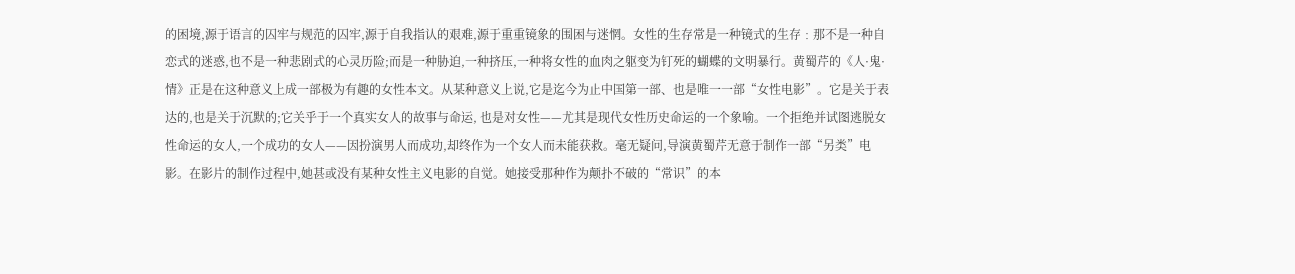的困境,源于语言的囚牢与规范的囚牢,源于自我指认的艰难,源于重重镜象的围困与迷惘。女性的生存常是一种镜式的生存﹕那不是一种自恋式的迷惑,也不是一种悲剧式的心灵历险;而是一种胁迫,一种挤压,一种将女性的血肉之躯变为钉死的蝴蝶的文明暴行。黄蜀芹的《人·鬼·情》正是在这种意义上成一部极为有趣的女性本文。从某种意义上说,它是迄今为止中国第一部、也是唯一一部“女性电影”。它是关于表达的,也是关于沉默的;它关乎于一个真实女人的故事与命运, 也是对女性——尤其是现代女性历史命运的一个象喻。一个拒绝并试图逃脱女性命运的女人,一个成功的女人——因扮演男人而成功,却终作为一个女人而未能获救。毫无疑问,导演黄蜀芹无意于制作一部“另类”电影。在影片的制作过程中,她甚或没有某种女性主义电影的自觉。她接受那种作为颠扑不破的“常识”的本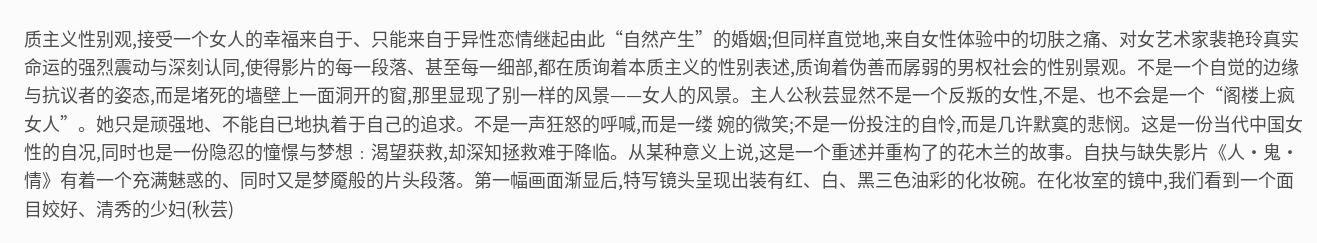质主义性别观,接受一个女人的幸福来自于、只能来自于异性恋情继起由此“自然产生”的婚姻;但同样直觉地,来自女性体验中的切肤之痛、对女艺术家裴艳玲真实命运的强烈震动与深刻认同,使得影片的每一段落、甚至每一细部,都在质询着本质主义的性别表述,质询着伪善而孱弱的男权社会的性别景观。不是一个自觉的边缘与抗议者的姿态,而是堵死的墙壁上一面洞开的窗,那里显现了别一样的风景——女人的风景。主人公秋芸显然不是一个反叛的女性,不是、也不会是一个“阁楼上疯女人”。她只是顽强地、不能自已地执着于自己的追求。不是一声狂怒的呼喊,而是一缕 婉的微笑;不是一份投注的自怜,而是几许默寞的悲悯。这是一份当代中国女性的自况,同时也是一份隐忍的憧憬与梦想﹕渴望获救,却深知拯救难于降临。从某种意义上说,这是一个重述并重构了的花木兰的故事。自抉与缺失影片《人·鬼·情》有着一个充满魅惑的、同时又是梦魇般的片头段落。第一幅画面渐显后,特写镜头呈现出装有红、白、黑三色油彩的化妆碗。在化妆室的镜中,我们看到一个面目姣好、清秀的少妇(秋芸)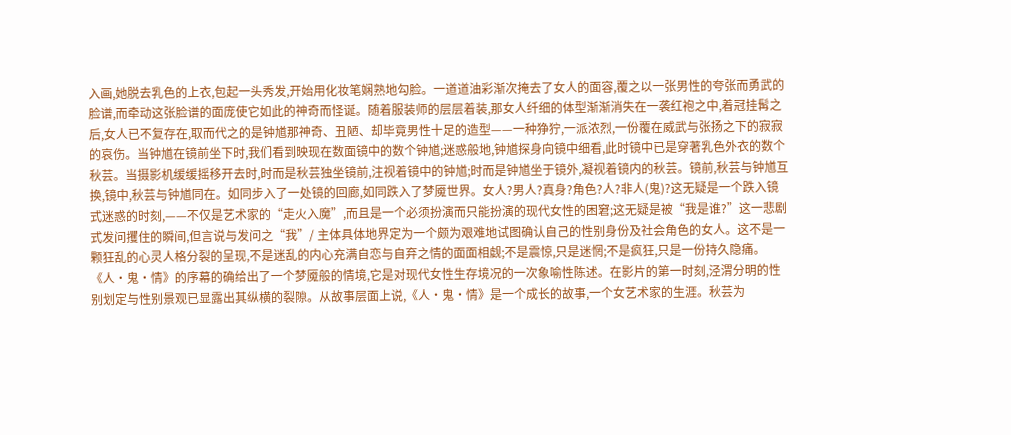入画,她脱去乳色的上衣,包起一头秀发,开始用化妆笔娴熟地勾脸。一道道油彩渐次掩去了女人的面容,覆之以一张男性的夸张而勇武的脸谱,而牵动这张脸谱的面庞使它如此的神奇而怪诞。随着服装师的层层着装,那女人纤细的体型渐渐消失在一袭红袍之中,着冠挂髯之后,女人已不复存在,取而代之的是钟馗那神奇、丑陋、却毕竟男性十足的造型——一种狰狞,一派浓烈,一份覆在威武与张扬之下的寂寂的哀伤。当钟馗在镜前坐下时,我们看到映现在数面镜中的数个钟馗;迷惑般地,钟馗探身向镜中细看,此时镜中已是穿著乳色外衣的数个秋芸。当摄影机缓缓摇移开去时,时而是秋芸独坐镜前,注视着镜中的钟馗;时而是钟馗坐于镜外,凝视着镜内的秋芸。镜前,秋芸与钟馗互换,镜中,秋芸与钟馗同在。如同步入了一处镜的回廊,如同跌入了梦魇世界。女人?男人?真身?角色?人?非人(鬼)?这无疑是一个跌入镜式迷惑的时刻,——不仅是艺术家的“走火入魔”,而且是一个必须扮演而只能扮演的现代女性的困窘;这无疑是被“我是谁?”这一悲剧式发问攫住的瞬间,但言说与发问之“我”/ 主体具体地界定为一个颇为艰难地试图确认自己的性别身份及社会角色的女人。这不是一颗狂乱的心灵人格分裂的呈现,不是迷乱的内心充满自恋与自弃之情的面面相觑;不是震惊,只是迷惘;不是疯狂,只是一份持久隐痛。《人·鬼·情》的序幕的确给出了一个梦魇般的情境,它是对现代女性生存境况的一次象喻性陈述。在影片的第一时刻,泾渭分明的性别划定与性别景观已显露出其纵横的裂隙。从故事层面上说,《人·鬼·情》是一个成长的故事,一个女艺术家的生涯。秋芸为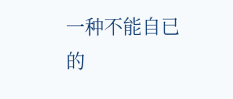一种不能自已的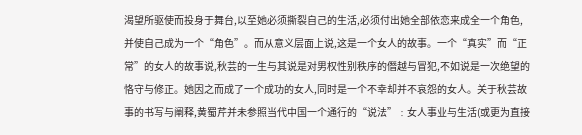渴望所驱使而投身于舞台,以至她必须撕裂自己的生活,必须付出她全部依恋来成全一个角色,并使自己成为一个“角色”。而从意义层面上说,这是一个女人的故事。一个“真实”而“正常”的女人的故事说,秋芸的一生与其说是对男权性别秩序的僭越与冒犯,不如说是一次绝望的恪守与修正。她因之而成了一个成功的女人,同时是一个不幸却并不哀怨的女人。关于秋芸故事的书写与阐释,黄蜀芹并未参照当代中国一个通行的“说法”﹕女人事业与生活(或更为直接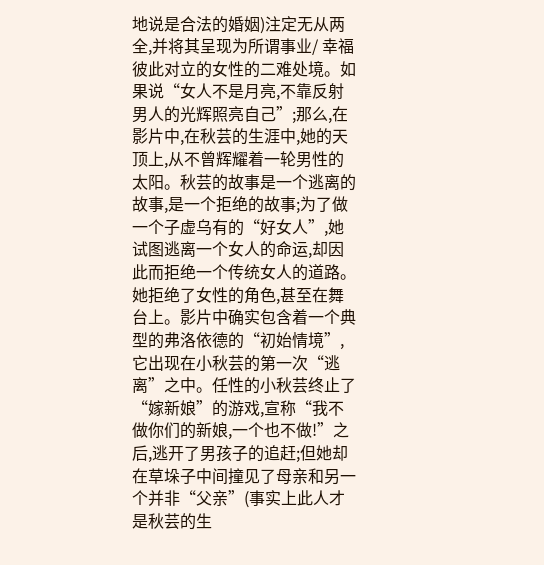地说是合法的婚姻)注定无从两全,并将其呈现为所谓事业/ 幸福彼此对立的女性的二难处境。如果说“女人不是月亮,不靠反射男人的光辉照亮自己”;那么,在影片中,在秋芸的生涯中,她的天顶上,从不曾辉耀着一轮男性的太阳。秋芸的故事是一个逃离的故事,是一个拒绝的故事;为了做一个子虚乌有的“好女人”,她试图逃离一个女人的命运,却因此而拒绝一个传统女人的道路。她拒绝了女性的角色,甚至在舞台上。影片中确实包含着一个典型的弗洛依德的“初始情境”,它出现在小秋芸的第一次“逃离”之中。任性的小秋芸终止了“嫁新娘”的游戏,宣称“我不做你们的新娘,一个也不做!”之后,逃开了男孩子的追赶;但她却在草垛子中间撞见了母亲和另一个并非“父亲”(事实上此人才是秋芸的生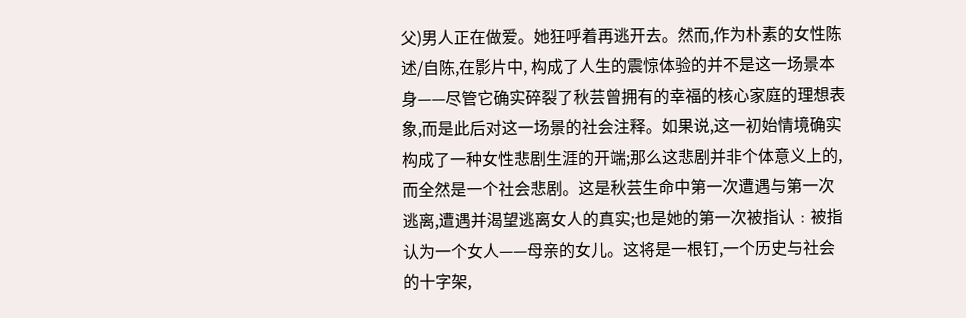父)男人正在做爱。她狂呼着再逃开去。然而,作为朴素的女性陈述/自陈,在影片中, 构成了人生的震惊体验的并不是这一场景本身——尽管它确实碎裂了秋芸曾拥有的幸福的核心家庭的理想表象,而是此后对这一场景的社会注释。如果说,这一初始情境确实构成了一种女性悲剧生涯的开端;那么这悲剧并非个体意义上的,而全然是一个社会悲剧。这是秋芸生命中第一次遭遇与第一次逃离,遭遇并渴望逃离女人的真实;也是她的第一次被指认﹕被指认为一个女人——母亲的女儿。这将是一根钉,一个历史与社会的十字架,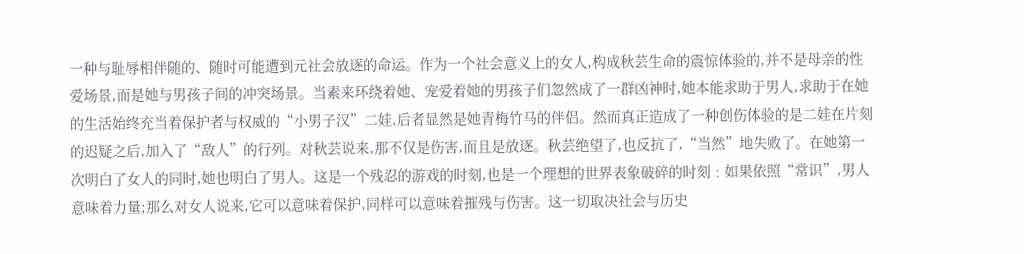一种与耻辱相伴随的、随时可能遭到元社会放逐的命运。作为一个社会意义上的女人,构成秋芸生命的震惊体验的,并不是母亲的性爱场景,而是她与男孩子间的冲突场景。当素来环绕着她、宠爱着她的男孩子们忽然成了一群凶神时,她本能求助于男人,求助于在她的生活始终充当着保护者与权威的“小男子汉”二娃,后者显然是她青梅竹马的伴侣。然而真正造成了一种创伤体验的是二娃在片刻的迟疑之后,加入了“敌人”的行列。对秋芸说来,那不仅是伤害,而且是放逐。秋芸绝望了,也反抗了,“当然”地失败了。在她第一次明白了女人的同时,她也明白了男人。这是一个残忍的游戏的时刻,也是一个理想的世界表象破碎的时刻﹕如果依照“常识”,男人意味着力量;那么对女人说来,它可以意味着保护,同样可以意味着摧残与伤害。这一切取决社会与历史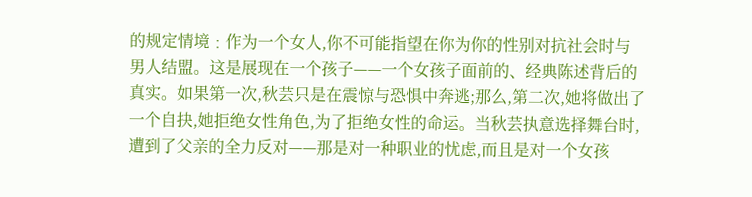的规定情境﹕作为一个女人,你不可能指望在你为你的性别对抗社会时与男人结盟。这是展现在一个孩子——一个女孩子面前的、经典陈述背后的真实。如果第一次,秋芸只是在震惊与恐惧中奔逃;那么,第二次,她将做出了一个自抉,她拒绝女性角色,为了拒绝女性的命运。当秋芸执意选择舞台时,遭到了父亲的全力反对——那是对一种职业的忧虑,而且是对一个女孩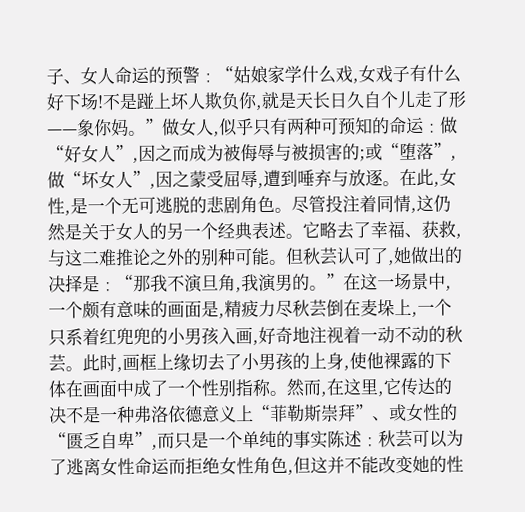子、女人命运的预警﹕“姑娘家学什么戏,女戏子有什么好下场!不是踫上坏人欺负你,就是天长日久自个儿走了形——象你妈。”做女人,似乎只有两种可预知的命运﹕做“好女人”,因之而成为被侮辱与被损害的;或“堕落”,做“坏女人”,因之蒙受屈辱,遭到唾弃与放逐。在此,女性,是一个无可逃脱的悲剧角色。尽管投注着同情,这仍然是关于女人的另一个经典表述。它略去了幸福、获救,与这二难推论之外的别种可能。但秋芸认可了,她做出的决择是﹕“那我不演旦角,我演男的。”在这一场景中,一个颇有意味的画面是,精疲力尽秋芸倒在麦垛上,一个只系着红兜兜的小男孩入画,好奇地注视着一动不动的秋芸。此时,画框上缘切去了小男孩的上身,使他裸露的下体在画面中成了一个性别指称。然而,在这里,它传达的决不是一种弗洛依德意义上“菲勒斯崇拜”、或女性的“匮乏自卑”,而只是一个单纯的事实陈述﹕秋芸可以为了逃离女性命运而拒绝女性角色,但这并不能改变她的性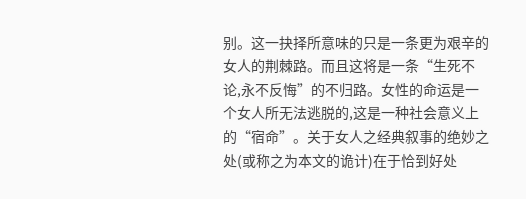别。这一抉择所意味的只是一条更为艰辛的女人的荆棘路。而且这将是一条“生死不论,永不反悔”的不归路。女性的命运是一个女人所无法逃脱的,这是一种社会意义上的“宿命”。关于女人之经典叙事的绝妙之处(或称之为本文的诡计)在于恰到好处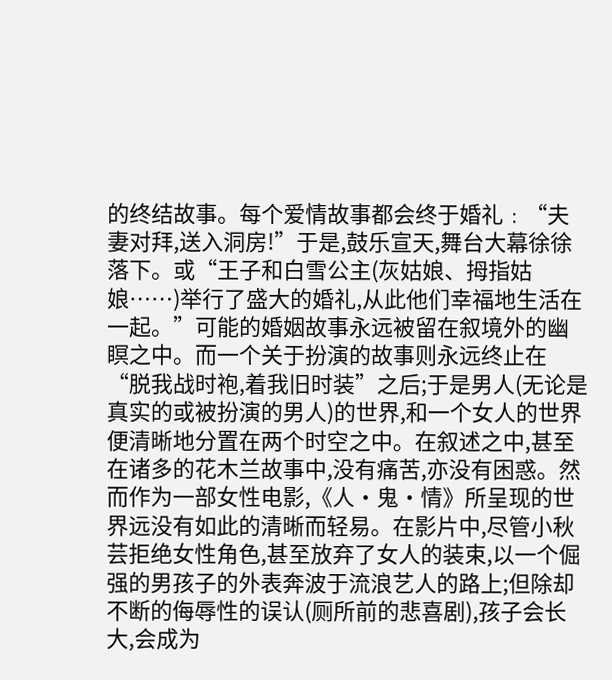的终结故事。每个爱情故事都会终于婚礼﹕“夫妻对拜,送入洞房!”于是,鼓乐宣天,舞台大幕徐徐落下。或“王子和白雪公主(灰姑娘、拇指姑娘……)举行了盛大的婚礼,从此他们幸福地生活在一起。”可能的婚姻故事永远被留在叙境外的幽瞑之中。而一个关于扮演的故事则永远终止在“脱我战时袍,着我旧时装”之后;于是男人(无论是真实的或被扮演的男人)的世界,和一个女人的世界便清晰地分置在两个时空之中。在叙述之中,甚至在诸多的花木兰故事中,没有痛苦,亦没有困惑。然而作为一部女性电影,《人·鬼·情》所呈现的世界远没有如此的清晰而轻易。在影片中,尽管小秋芸拒绝女性角色,甚至放弃了女人的装束,以一个倔强的男孩子的外表奔波于流浪艺人的路上;但除却不断的侮辱性的误认(厕所前的悲喜剧),孩子会长大,会成为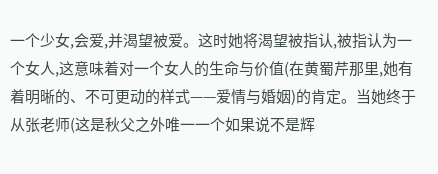一个少女,会爱,并渴望被爱。这时她将渴望被指认,被指认为一个女人,这意味着对一个女人的生命与价值(在黄蜀芹那里,她有着明晰的、不可更动的样式——爱情与婚姻)的肯定。当她终于从张老师(这是秋父之外唯一一个如果说不是辉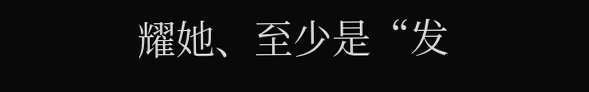耀她、至少是“发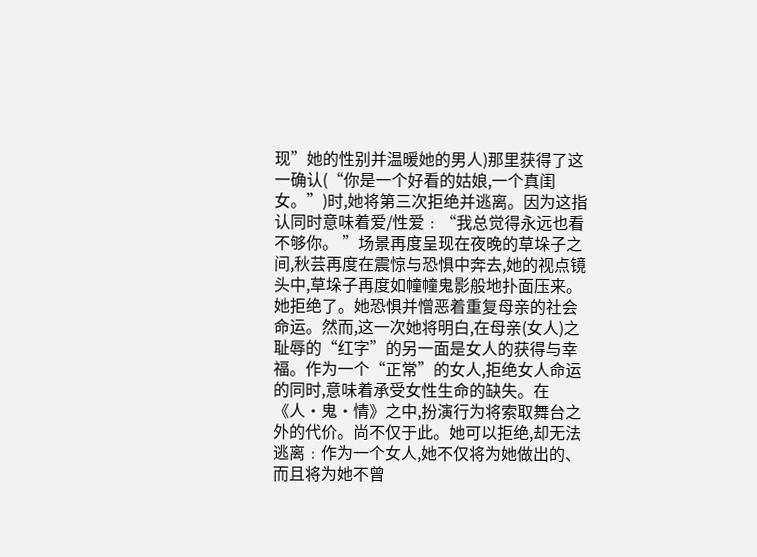现”她的性别并温暖她的男人)那里获得了这一确认(“你是一个好看的姑娘,一个真闺女。”)时,她将第三次拒绝并逃离。因为这指认同时意味着爱/性爱﹕“我总觉得永远也看不够你。 ”场景再度呈现在夜晚的草垛子之间,秋芸再度在震惊与恐惧中奔去,她的视点镜头中,草垛子再度如幢幢鬼影般地扑面压来。她拒绝了。她恐惧并憎恶着重复母亲的社会命运。然而,这一次她将明白,在母亲(女人)之耻辱的“红字”的另一面是女人的获得与幸福。作为一个“正常”的女人,拒绝女人命运的同时,意味着承受女性生命的缺失。在《人·鬼·情》之中,扮演行为将索取舞台之外的代价。尚不仅于此。她可以拒绝,却无法逃离﹕作为一个女人,她不仅将为她做出的、而且将为她不曾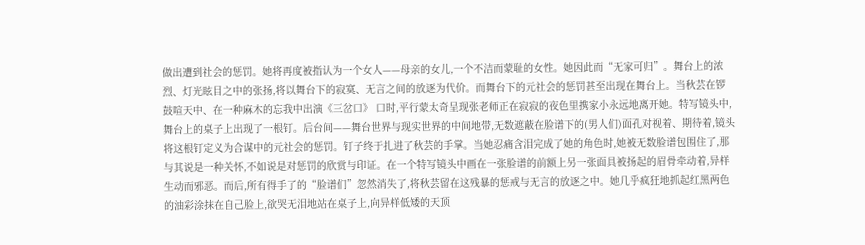做出遭到社会的惩罚。她将再度被指认为一个女人——母亲的女儿,一个不洁而蒙耻的女性。她因此而“无家可归”。舞台上的浓烈、灯光眩目之中的张扬,将以舞台下的寂寞、无言之间的放逐为代价。而舞台下的元社会的惩罚甚至出现在舞台上。当秋芸在锣鼓喧天中、在一种麻木的忘我中出演《三岔口》 口时,平行蒙太奇呈现张老师正在寂寂的夜色里携家小永远地离开她。特写镜头中,舞台上的桌子上出现了一根钉。后台间——舞台世界与现实世界的中间地带,无数遮蔽在脸谱下的(男人们)面孔对视着、期待着,镜头将这根钉定义为合谋中的元社会的惩罚。钉子终于扎进了秋芸的手掌。当她忍痛含泪完成了她的角色时,她被无数脸谱包围住了,那与其说是一种关怀,不如说是对惩罚的欣赏与印证。在一个特写镜头中画在一张脸谱的前额上另一张面具被扬起的眉骨牵动着,异样生动而邪恶。而后,所有得手了的“脸谱们”忽然消失了,将秋芸留在这残暴的惩戒与无言的放逐之中。她几乎疯狂地抓起红黑两色的油彩涂抹在自己脸上,欲哭无泪地站在桌子上,向异样低矮的天顶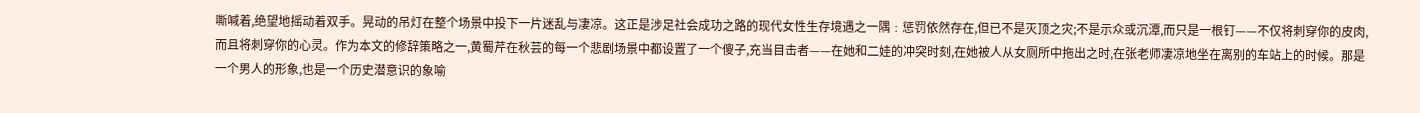嘶喊着,绝望地摇动着双手。晃动的吊灯在整个场景中投下一片迷乱与凄凉。这正是涉足社会成功之路的现代女性生存境遇之一隅﹕惩罚依然存在,但已不是灭顶之灾;不是示众或沉潭,而只是一根钉——不仅将刺穿你的皮肉,而且将刺穿你的心灵。作为本文的修辞策略之一,黄蜀芹在秋芸的每一个悲剧场景中都设置了一个傻子,充当目击者——在她和二娃的冲突时刻,在她被人从女厕所中拖出之时,在张老师凄凉地坐在离别的车站上的时候。那是一个男人的形象,也是一个历史潜意识的象喻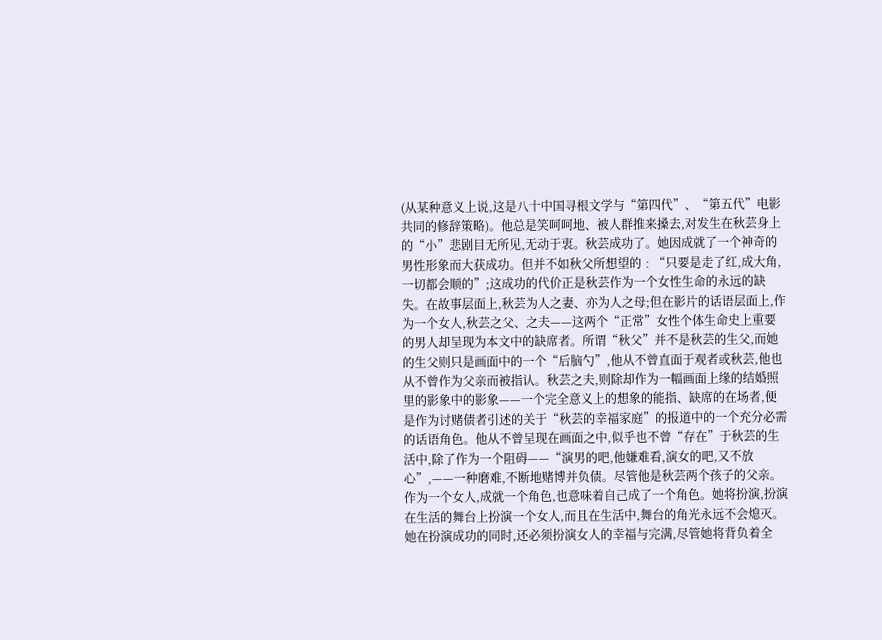(从某种意义上说,这是八十中国寻根文学与“第四代”、“第五代”电影共同的修辞策略)。他总是笑呵呵地、被人群推来搡去,对发生在秋芸身上的“小”悲剧目无所见,无动于衷。秋芸成功了。她因成就了一个神奇的男性形象而大获成功。但并不如秋父所想望的﹕“只要是走了红,成大角,一切都会顺的”;这成功的代价正是秋芸作为一个女性生命的永远的缺失。在故事层面上,秋芸为人之妻、亦为人之母;但在影片的话语层面上,作为一个女人,秋芸之父、之夫——这两个“正常”女性个体生命史上重要的男人却呈现为本文中的缺席者。所谓“秋父”并不是秋芸的生父,而她的生父则只是画面中的一个“后脑勺”,他从不曾直面于观者或秋芸,他也从不曾作为父亲而被指认。秋芸之夫,则除却作为一幅画面上缘的结婚照里的影象中的影象——一个完全意义上的想象的能指、缺席的在场者,便是作为讨赌债者引述的关于“秋芸的幸福家庭”的报道中的一个充分必需的话语角色。他从不曾呈现在画面之中,似乎也不曾“存在”于秋芸的生活中,除了作为一个阻碍——“演男的吧,他嫌难看,演女的吧,又不放心”,——一种磨难,不断地赌博并负债。尽管他是秋芸两个孩子的父亲。作为一个女人,成就一个角色,也意味着自己成了一个角色。她将扮演,扮演在生活的舞台上扮演一个女人,而且在生活中,舞台的角光永远不会熄灭。她在扮演成功的同时,还必须扮演女人的幸福与完满,尽管她将背负着全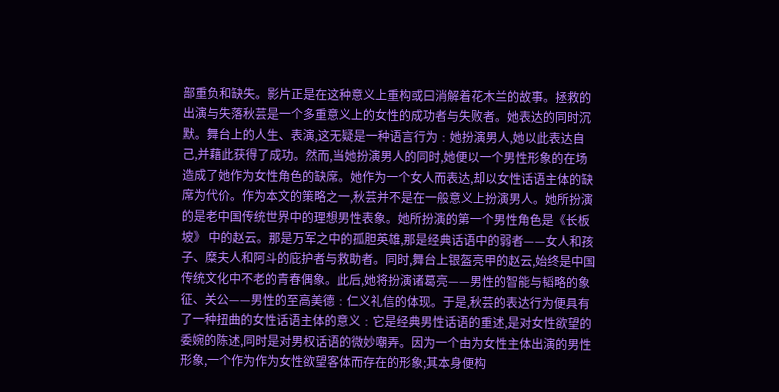部重负和缺失。影片正是在这种意义上重构或曰消解着花木兰的故事。拯救的出演与失落秋芸是一个多重意义上的女性的成功者与失败者。她表达的同时沉默。舞台上的人生、表演,这无疑是一种语言行为﹕她扮演男人,她以此表达自己,并藉此获得了成功。然而,当她扮演男人的同时,她便以一个男性形象的在场造成了她作为女性角色的缺席。她作为一个女人而表达,却以女性话语主体的缺席为代价。作为本文的策略之一,秋芸并不是在一般意义上扮演男人。她所扮演的是老中国传统世界中的理想男性表象。她所扮演的第一个男性角色是《长板坡》 中的赵云。那是万军之中的孤胆英雄,那是经典话语中的弱者——女人和孩子、糜夫人和阿斗的庇护者与救助者。同时,舞台上银盔亮甲的赵云,始终是中国传统文化中不老的青春偶象。此后,她将扮演诸葛亮——男性的智能与韬略的象征、关公——男性的至高美德﹕仁义礼信的体现。于是,秋芸的表达行为便具有了一种扭曲的女性话语主体的意义﹕它是经典男性话语的重述,是对女性欲望的委婉的陈述,同时是对男权话语的微妙嘲弄。因为一个由为女性主体出演的男性形象,一个作为作为女性欲望客体而存在的形象;其本身便构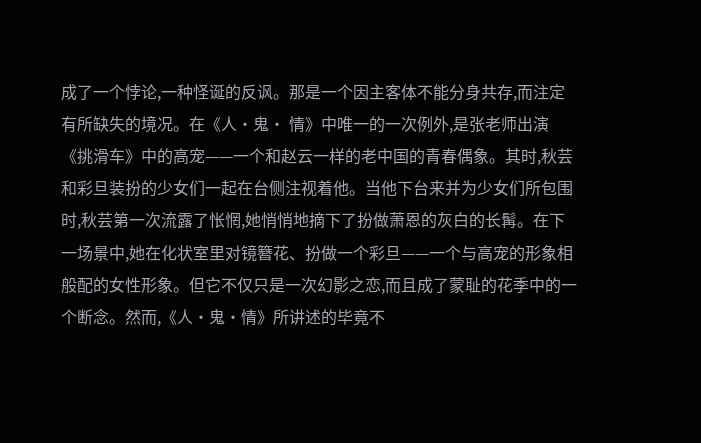成了一个悖论,一种怪诞的反讽。那是一个因主客体不能分身共存,而注定有所缺失的境况。在《人·鬼· 情》中唯一的一次例外,是张老师出演《挑滑车》中的高宠——一个和赵云一样的老中国的青春偶象。其时,秋芸和彩旦装扮的少女们一起在台侧注视着他。当他下台来并为少女们所包围时,秋芸第一次流露了怅惘,她悄悄地摘下了扮做萧恩的灰白的长髯。在下一场景中,她在化状室里对镜簪花、扮做一个彩旦——一个与高宠的形象相般配的女性形象。但它不仅只是一次幻影之恋,而且成了蒙耻的花季中的一个断念。然而,《人·鬼·情》所讲述的毕竟不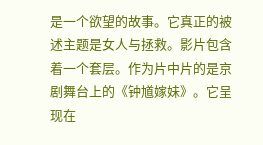是一个欲望的故事。它真正的被述主题是女人与拯救。影片包含着一个套层。作为片中片的是京剧舞台上的《钟馗嫁妹》。它呈现在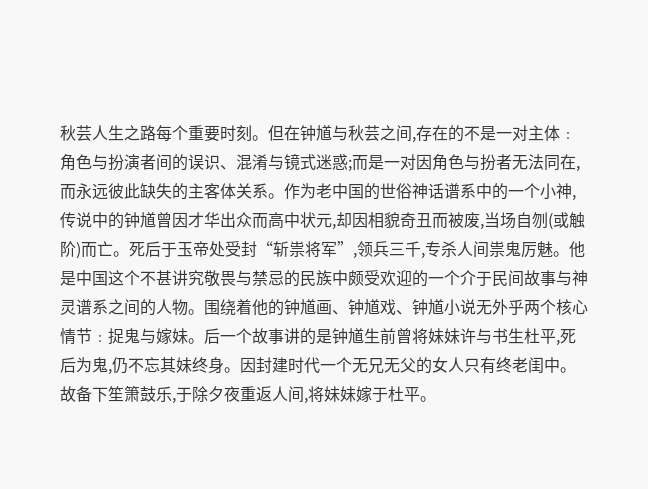秋芸人生之路每个重要时刻。但在钟馗与秋芸之间,存在的不是一对主体﹕角色与扮演者间的误识、混淆与镜式迷惑;而是一对因角色与扮者无法同在,而永远彼此缺失的主客体关系。作为老中国的世俗神话谱系中的一个小神,传说中的钟馗曾因才华出众而高中状元,却因相貌奇丑而被废,当场自刎(或触阶)而亡。死后于玉帝处受封“斩祟将军”,领兵三千,专杀人间祟鬼厉魅。他是中国这个不甚讲究敬畏与禁忌的民族中颇受欢迎的一个介于民间故事与神灵谱系之间的人物。围绕着他的钟馗画、钟馗戏、钟馗小说无外乎两个核心情节﹕捉鬼与嫁妹。后一个故事讲的是钟馗生前曾将妹妹许与书生杜平,死后为鬼,仍不忘其妹终身。因封建时代一个无兄无父的女人只有终老闺中。故备下笙箫鼓乐,于除夕夜重返人间,将妹妹嫁于杜平。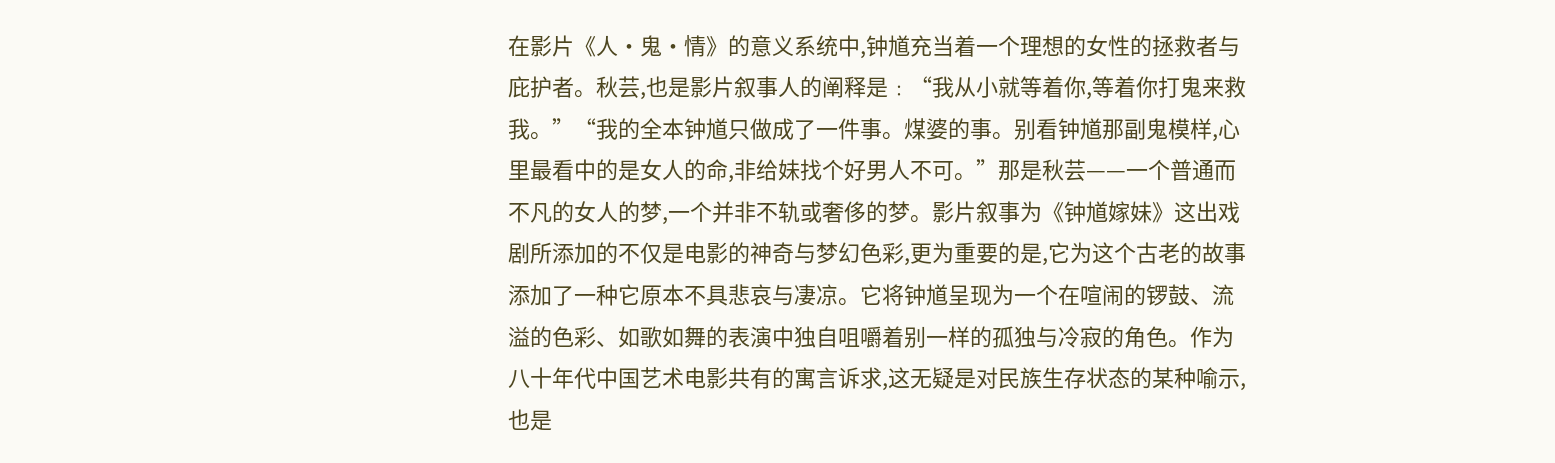在影片《人·鬼·情》的意义系统中,钟馗充当着一个理想的女性的拯救者与庇护者。秋芸,也是影片叙事人的阐释是﹕“我从小就等着你,等着你打鬼来救我。”“我的全本钟馗只做成了一件事。煤婆的事。别看钟馗那副鬼模样,心里最看中的是女人的命,非给妹找个好男人不可。”那是秋芸——一个普通而不凡的女人的梦,一个并非不轨或奢侈的梦。影片叙事为《钟馗嫁妹》这出戏剧所添加的不仅是电影的神奇与梦幻色彩,更为重要的是,它为这个古老的故事添加了一种它原本不具悲哀与凄凉。它将钟馗呈现为一个在喧闹的锣鼓、流溢的色彩、如歌如舞的表演中独自咀嚼着别一样的孤独与冷寂的角色。作为八十年代中国艺术电影共有的寓言诉求,这无疑是对民族生存状态的某种喻示,也是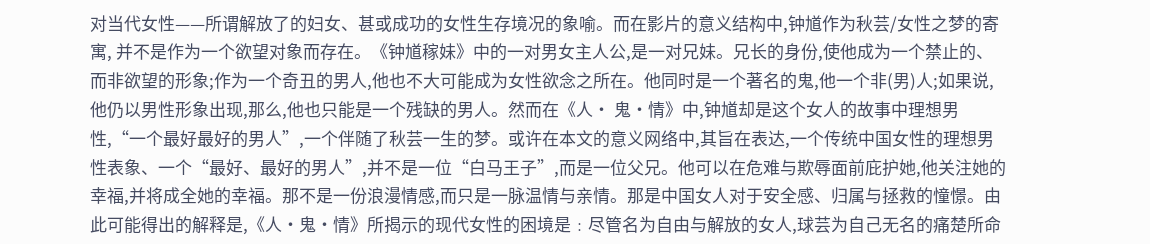对当代女性——所谓解放了的妇女、甚或成功的女性生存境况的象喻。而在影片的意义结构中,钟馗作为秋芸/女性之梦的寄寓, 并不是作为一个欲望对象而存在。《钟馗稼妹》中的一对男女主人公,是一对兄妹。兄长的身份,使他成为一个禁止的、而非欲望的形象;作为一个奇丑的男人,他也不大可能成为女性欲念之所在。他同时是一个著名的鬼,他一个非(男)人;如果说,他仍以男性形象出现,那么,他也只能是一个残缺的男人。然而在《人· 鬼·情》中,钟馗却是这个女人的故事中理想男性,“一个最好最好的男人”,一个伴随了秋芸一生的梦。或许在本文的意义网络中,其旨在表达,一个传统中国女性的理想男性表象、一个“最好、最好的男人”,并不是一位“白马王子”,而是一位父兄。他可以在危难与欺辱面前庇护她,他关注她的幸福,并将成全她的幸福。那不是一份浪漫情感,而只是一脉温情与亲情。那是中国女人对于安全感、归属与拯救的憧憬。由此可能得出的解释是,《人·鬼·情》所揭示的现代女性的困境是﹕尽管名为自由与解放的女人,球芸为自己无名的痛楚所命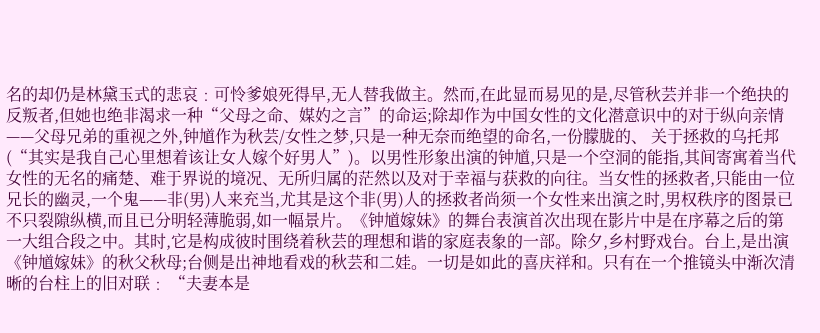名的却仍是林黛玉式的悲哀﹕可怜爹娘死得早,无人替我做主。然而,在此显而易见的是,尽管秋芸并非一个绝抉的反叛者,但她也绝非渴求一种“父母之命、媒妁之言”的命运;除却作为中国女性的文化潜意识中的对于纵向亲情——父母兄弟的重视之外,钟馗作为秋芸/女性之梦,只是一种无奈而绝望的命名,一份朦胧的、 关于拯救的乌托邦(“其实是我自己心里想着该让女人嫁个好男人”)。以男性形象出演的钟馗,只是一个空洞的能指,其间寄寓着当代女性的无名的痛楚、难于界说的境况、无所归属的茫然以及对于幸福与获救的向往。当女性的拯救者,只能由一位兄长的幽灵,一个鬼——非(男)人来充当,尤其是这个非(男)人的拯救者尚须一个女性来出演之时,男权秩序的图景已不只裂隙纵横,而且已分明轻薄脆弱,如一幅景片。《钟馗嫁妹》的舞台表演首次出现在影片中是在序幕之后的第一大组合段之中。其时,它是构成彼时围绕着秋芸的理想和谐的家庭表象的一部。除夕,乡村野戏台。台上,是出演《钟馗嫁妹》的秋父秋母;台侧是出神地看戏的秋芸和二娃。一切是如此的喜庆祥和。只有在一个推镜头中渐次清晰的台柱上的旧对联﹕ “夫妻本是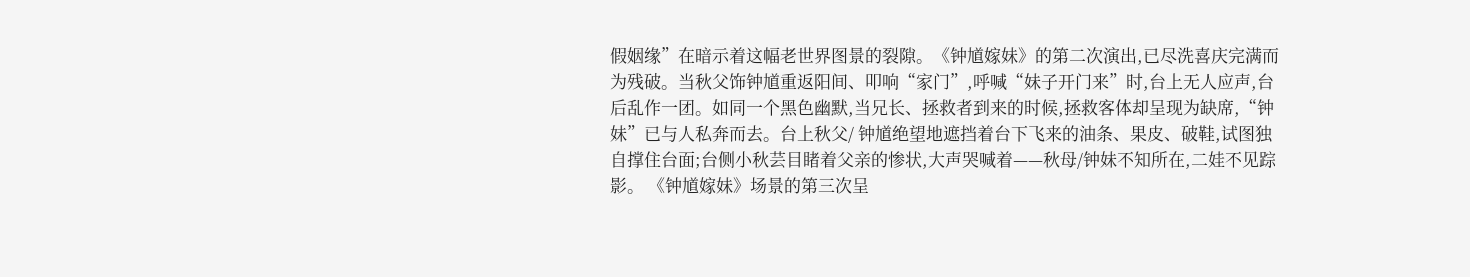假姻缘”在暗示着这幅老世界图景的裂隙。《钟馗嫁妹》的第二次演出,已尽洗喜庆完满而为残破。当秋父饰钟馗重返阳间、叩响“家门”,呼喊“妹子开门来”时,台上无人应声,台后乱作一团。如同一个黑色幽默,当兄长、拯救者到来的时候,拯救客体却呈现为缺席,“钟妹”已与人私奔而去。台上秋父/ 钟馗绝望地遮挡着台下飞来的油条、果皮、破鞋,试图独自撑住台面;台侧小秋芸目睹着父亲的惨状,大声哭喊着——秋母/钟妹不知所在,二娃不见踪影。 《钟馗嫁妹》场景的第三次呈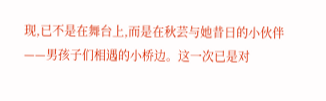现,已不是在舞台上,而是在秋芸与她昔日的小伙伴——男孩子们相遇的小桥边。这一次已是对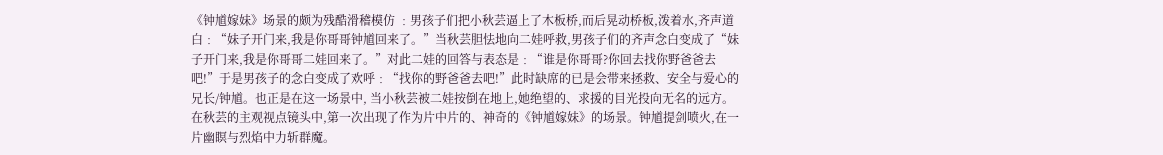《钟馗嫁妹》场景的颇为残酷滑稽模仿 ﹕男孩子们把小秋芸逼上了木板桥,而后晃动桥板,泼着水,齐声道白﹕“妹子开门来,我是你哥哥钟馗回来了。”当秋芸胆怯地向二娃呼救,男孩子们的齐声念白变成了“妹子开门来,我是你哥哥二娃回来了。”对此二娃的回答与表态是﹕“谁是你哥哥?你回去找你野爸爸去吧!”于是男孩子的念白变成了欢呼﹕“找你的野爸爸去吧!”此时缺席的已是会带来拯救、安全与爱心的兄长/钟馗。也正是在这一场景中, 当小秋芸被二娃按倒在地上,她绝望的、求援的目光投向无名的远方。在秋芸的主观视点镜头中,第一次出现了作为片中片的、神奇的《钟馗嫁妹》的场景。钟馗提剑喷火,在一片幽瞑与烈焰中力斩群魔。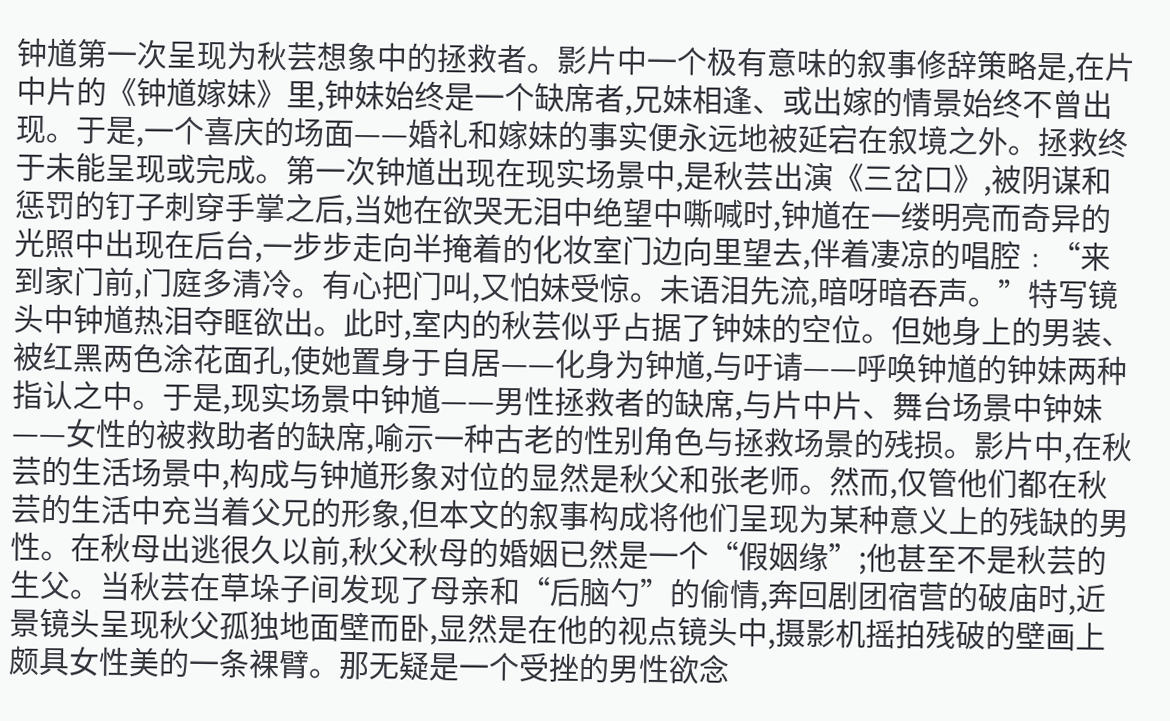钟馗第一次呈现为秋芸想象中的拯救者。影片中一个极有意味的叙事修辞策略是,在片中片的《钟馗嫁妹》里,钟妹始终是一个缺席者,兄妹相逢、或出嫁的情景始终不曾出现。于是,一个喜庆的场面——婚礼和嫁妹的事实便永远地被延宕在叙境之外。拯救终于未能呈现或完成。第一次钟馗出现在现实场景中,是秋芸出演《三岔口》,被阴谋和惩罚的钉子刺穿手掌之后,当她在欲哭无泪中绝望中嘶喊时,钟馗在一缕明亮而奇异的光照中出现在后台,一步步走向半掩着的化妆室门边向里望去,伴着凄凉的唱腔﹕“来到家门前,门庭多清冷。有心把门叫,又怕妹受惊。未语泪先流,暗呀暗吞声。”特写镜头中钟馗热泪夺眶欲出。此时,室内的秋芸似乎占据了钟妹的空位。但她身上的男装、被红黑两色涂花面孔,使她置身于自居——化身为钟馗,与吁请——呼唤钟馗的钟妹两种指认之中。于是,现实场景中钟馗——男性拯救者的缺席,与片中片、舞台场景中钟妹——女性的被救助者的缺席,喻示一种古老的性别角色与拯救场景的残损。影片中,在秋芸的生活场景中,构成与钟馗形象对位的显然是秋父和张老师。然而,仅管他们都在秋芸的生活中充当着父兄的形象,但本文的叙事构成将他们呈现为某种意义上的残缺的男性。在秋母出逃很久以前,秋父秋母的婚姻已然是一个“假姻缘”;他甚至不是秋芸的生父。当秋芸在草垛子间发现了母亲和“后脑勺”的偷情,奔回剧团宿营的破庙时,近景镜头呈现秋父孤独地面壁而卧,显然是在他的视点镜头中,摄影机摇拍残破的壁画上颇具女性美的一条裸臂。那无疑是一个受挫的男性欲念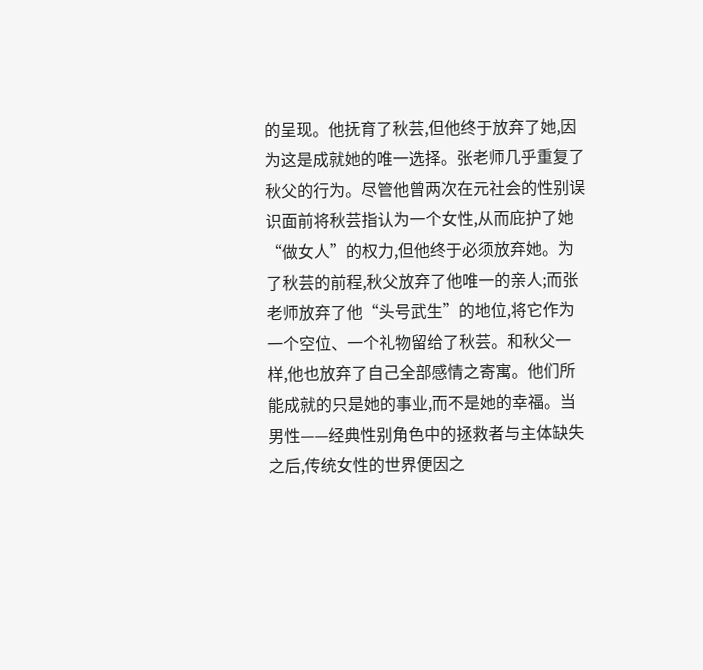的呈现。他抚育了秋芸,但他终于放弃了她,因为这是成就她的唯一选择。张老师几乎重复了秋父的行为。尽管他曾两次在元社会的性别误识面前将秋芸指认为一个女性,从而庇护了她“做女人”的权力,但他终于必须放弃她。为了秋芸的前程,秋父放弃了他唯一的亲人;而张老师放弃了他“头号武生”的地位,将它作为一个空位、一个礼物留给了秋芸。和秋父一样,他也放弃了自己全部感情之寄寓。他们所能成就的只是她的事业,而不是她的幸福。当男性——经典性别角色中的拯救者与主体缺失之后,传统女性的世界便因之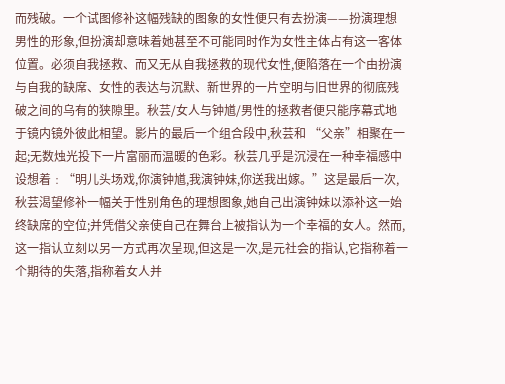而残破。一个试图修补这幅残缺的图象的女性便只有去扮演——扮演理想男性的形象,但扮演却意味着她甚至不可能同时作为女性主体占有这一客体位置。必须自我拯救、而又无从自我拯救的现代女性,便陷落在一个由扮演与自我的缺席、女性的表达与沉默、新世界的一片空明与旧世界的彻底残破之间的乌有的狭隙里。秋芸/女人与钟馗/男性的拯救者便只能序幕式地于镜内镜外彼此相望。影片的最后一个组合段中,秋芸和 “父亲”相聚在一起;无数烛光投下一片富丽而温暖的色彩。秋芸几乎是沉浸在一种幸福感中设想着﹕“明儿头场戏,你演钟馗,我演钟妹,你送我出嫁。”这是最后一次,秋芸渴望修补一幅关于性别角色的理想图象,她自己出演钟妹以添补这一始终缺席的空位;并凭借父亲使自己在舞台上被指认为一个幸福的女人。然而,这一指认立刻以另一方式再次呈现,但这是一次,是元社会的指认,它指称着一个期待的失落,指称着女人并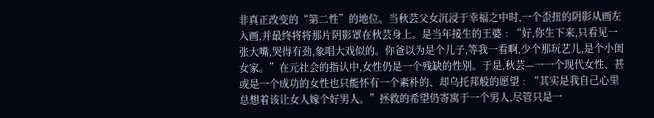非真正改变的“第二性”的地位。当秋芸父女沉浸于幸福之中时,一个歪扭的阴影从画左入画,并最终将将那片阴影罩在秋芸身上。是当年接生的王婆﹕“好,你生下来,只看见一张大嘴,哭得有劲,象唱大戏似的。你爸以为是个儿子,等我一看啊,少个那玩艺儿,是个小闺女家。”在元社会的指认中,女性仍是一个残缺的性别。于是,秋芸—一一个现代女性、甚或是一个成功的女性也只能怀有一个素朴的、却乌托邦般的愿望﹕“其实是我自己心里总想着该让女人嫁个好男人。”拯救的希望仍寄寓于一个男人,尽管只是一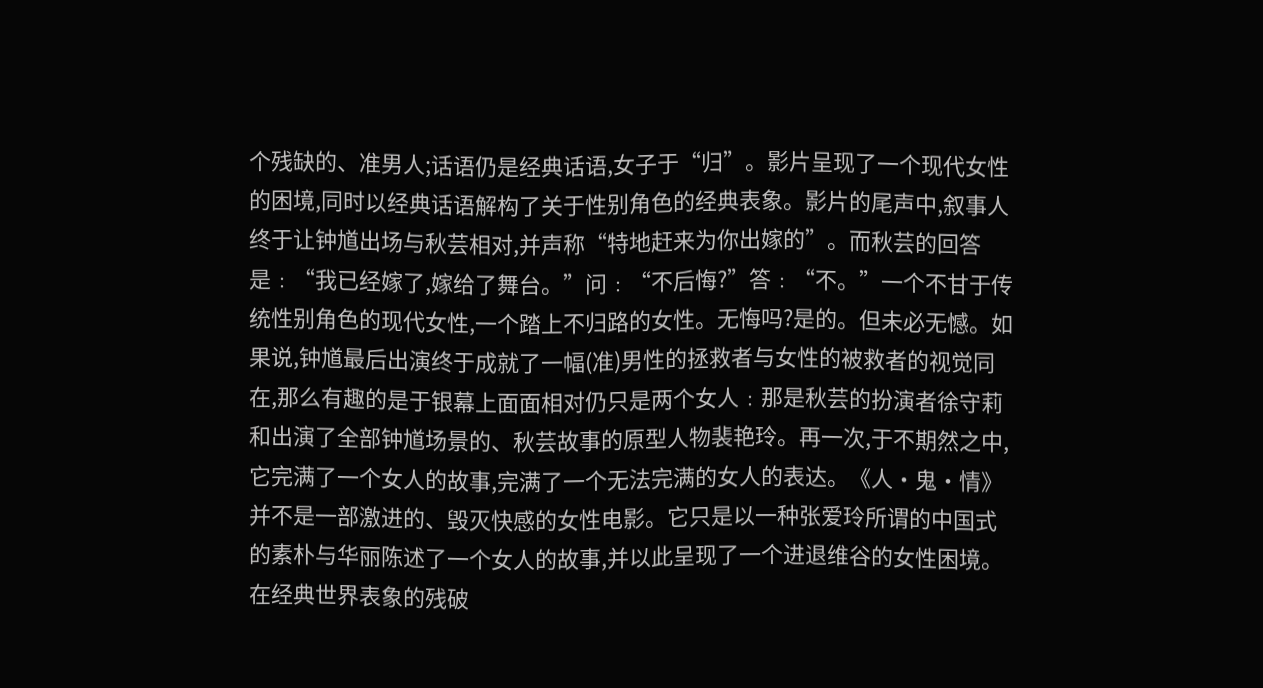个残缺的、准男人;话语仍是经典话语,女子于“归”。影片呈现了一个现代女性的困境,同时以经典话语解构了关于性别角色的经典表象。影片的尾声中,叙事人终于让钟馗出场与秋芸相对,并声称“特地赶来为你出嫁的”。而秋芸的回答是﹕“我已经嫁了,嫁给了舞台。”问﹕“不后悔?”答﹕“不。”一个不甘于传统性别角色的现代女性,一个踏上不归路的女性。无悔吗?是的。但未必无憾。如果说,钟馗最后出演终于成就了一幅(准)男性的拯救者与女性的被救者的视觉同在,那么有趣的是于银幕上面面相对仍只是两个女人﹕那是秋芸的扮演者徐守莉和出演了全部钟馗场景的、秋芸故事的原型人物裴艳玲。再一次,于不期然之中,它完满了一个女人的故事,完满了一个无法完满的女人的表达。《人·鬼·情》并不是一部激进的、毁灭快感的女性电影。它只是以一种张爱玲所谓的中国式的素朴与华丽陈述了一个女人的故事,并以此呈现了一个进退维谷的女性困境。在经典世界表象的残破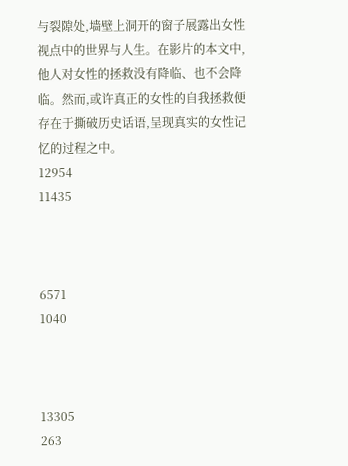与裂隙处,墙壁上洞开的窗子展露出女性视点中的世界与人生。在影片的本文中,他人对女性的拯救没有降临、也不会降临。然而,或许真正的女性的自我拯救便存在于撕破历史话语,呈现真实的女性记忆的过程之中。
12954
11435



6571
1040



13305
263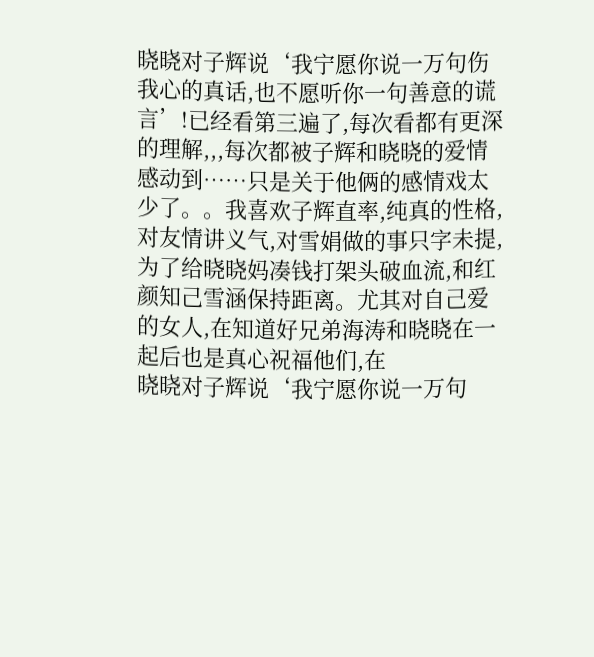晓晓对子辉说‘我宁愿你说一万句伤我心的真话,也不愿听你一句善意的谎言’!已经看第三遍了,每次看都有更深的理解,,,每次都被子辉和晓晓的爱情感动到……只是关于他俩的感情戏太少了。。我喜欢子辉直率,纯真的性格,对友情讲义气,对雪娟做的事只字未提,为了给晓晓妈凑钱打架头破血流,和红颜知己雪涵保持距离。尤其对自己爱的女人,在知道好兄弟海涛和晓晓在一起后也是真心祝福他们,在
晓晓对子辉说‘我宁愿你说一万句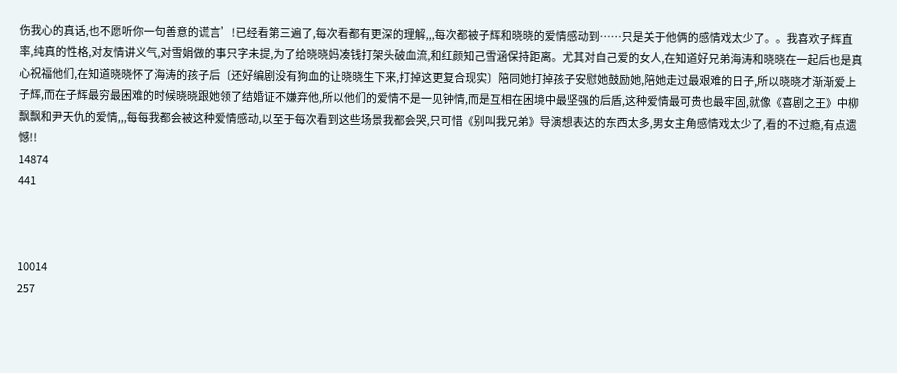伤我心的真话,也不愿听你一句善意的谎言’!已经看第三遍了,每次看都有更深的理解,,,每次都被子辉和晓晓的爱情感动到……只是关于他俩的感情戏太少了。。我喜欢子辉直率,纯真的性格,对友情讲义气,对雪娟做的事只字未提,为了给晓晓妈凑钱打架头破血流,和红颜知己雪涵保持距离。尤其对自己爱的女人,在知道好兄弟海涛和晓晓在一起后也是真心祝福他们,在知道晓晓怀了海涛的孩子后〔还好编剧没有狗血的让晓晓生下来,打掉这更复合现实〕陪同她打掉孩子安慰她鼓励她,陪她走过最艰难的日子,所以晓晓才渐渐爱上子辉,而在子辉最穷最困难的时候晓晓跟她领了结婚证不嫌弃他,所以他们的爱情不是一见钟情,而是互相在困境中最坚强的后盾,这种爱情最可贵也最牢固,就像《喜剧之王》中柳飘飘和尹天仇的爱情,,,每每我都会被这种爱情感动,以至于每次看到这些场景我都会哭,只可惜《别叫我兄弟》导演想表达的东西太多,男女主角感情戏太少了,看的不过瘾,有点遗憾!!
14874
441



10014
257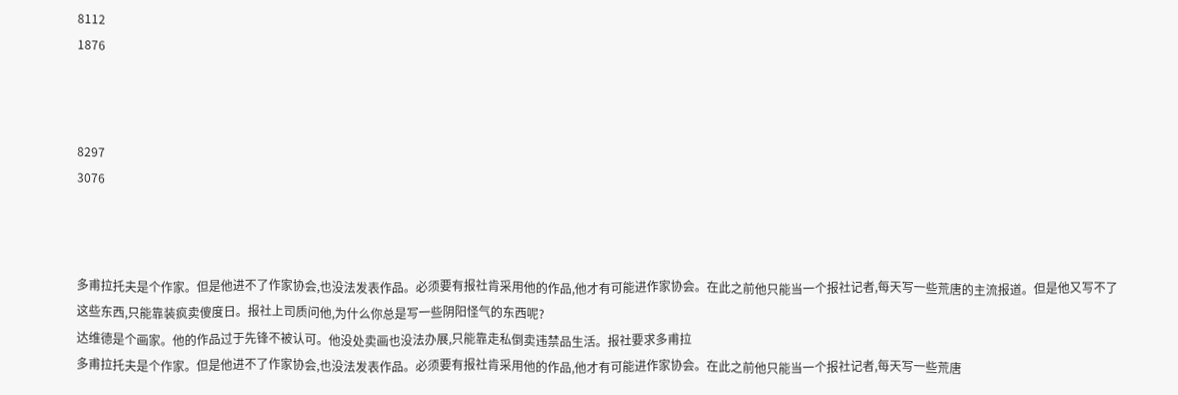8112
1876



8297
3076



多甫拉托夫是个作家。但是他进不了作家协会,也没法发表作品。必须要有报社肯采用他的作品,他才有可能进作家协会。在此之前他只能当一个报社记者,每天写一些荒唐的主流报道。但是他又写不了这些东西,只能靠装疯卖傻度日。报社上司质问他,为什么你总是写一些阴阳怪气的东西呢?
达维德是个画家。他的作品过于先锋不被认可。他没处卖画也没法办展,只能靠走私倒卖违禁品生活。报社要求多甫拉
多甫拉托夫是个作家。但是他进不了作家协会,也没法发表作品。必须要有报社肯采用他的作品,他才有可能进作家协会。在此之前他只能当一个报社记者,每天写一些荒唐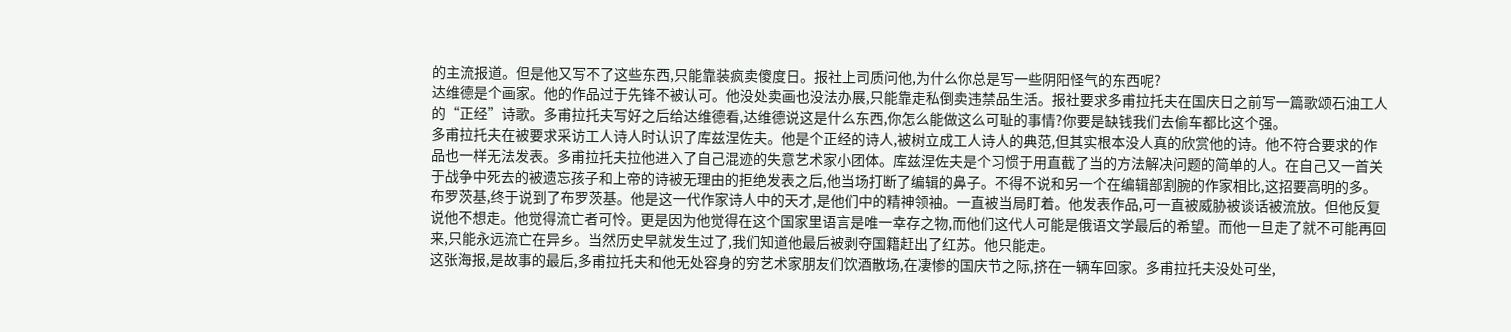的主流报道。但是他又写不了这些东西,只能靠装疯卖傻度日。报社上司质问他,为什么你总是写一些阴阳怪气的东西呢?
达维德是个画家。他的作品过于先锋不被认可。他没处卖画也没法办展,只能靠走私倒卖违禁品生活。报社要求多甫拉托夫在国庆日之前写一篇歌颂石油工人的“正经”诗歌。多甫拉托夫写好之后给达维德看,达维德说这是什么东西,你怎么能做这么可耻的事情?你要是缺钱我们去偷车都比这个强。
多甫拉托夫在被要求采访工人诗人时认识了库兹涅佐夫。他是个正经的诗人,被树立成工人诗人的典范,但其实根本没人真的欣赏他的诗。他不符合要求的作品也一样无法发表。多甫拉托夫拉他进入了自己混迹的失意艺术家小团体。库兹涅佐夫是个习惯于用直截了当的方法解决问题的简单的人。在自己又一首关于战争中死去的被遗忘孩子和上帝的诗被无理由的拒绝发表之后,他当场打断了编辑的鼻子。不得不说和另一个在编辑部割腕的作家相比,这招要高明的多。
布罗茨基,终于说到了布罗茨基。他是这一代作家诗人中的天才,是他们中的精神领袖。一直被当局盯着。他发表作品,可一直被威胁被谈话被流放。但他反复说他不想走。他觉得流亡者可怜。更是因为他觉得在这个国家里语言是唯一幸存之物,而他们这代人可能是俄语文学最后的希望。而他一旦走了就不可能再回来,只能永远流亡在异乡。当然历史早就发生过了,我们知道他最后被剥夺国籍赶出了红苏。他只能走。
这张海报,是故事的最后,多甫拉托夫和他无处容身的穷艺术家朋友们饮酒散场,在凄惨的国庆节之际,挤在一辆车回家。多甫拉托夫没处可坐,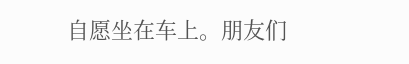自愿坐在车上。朋友们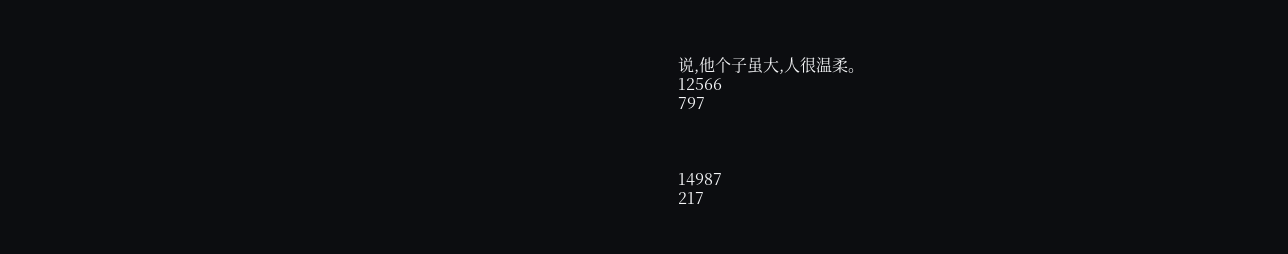说,他个子虽大,人很温柔。
12566
797



14987
217